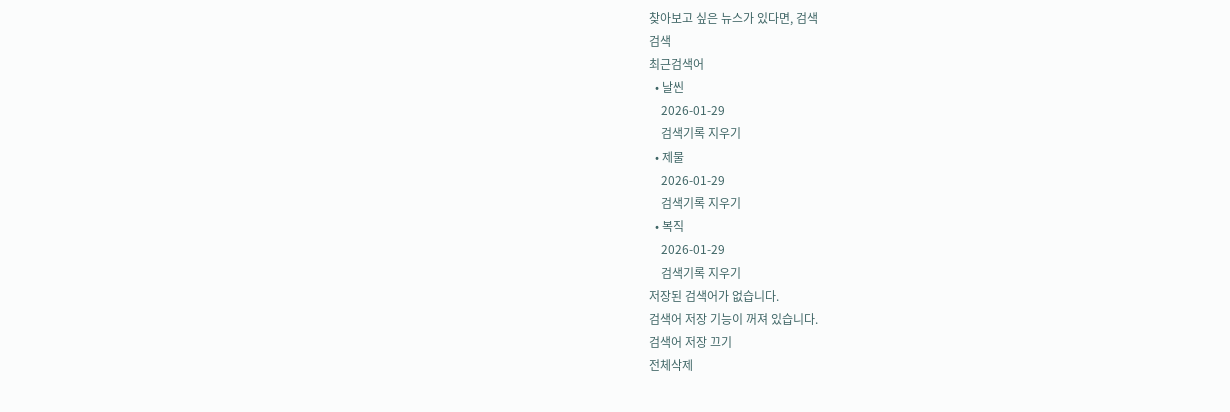찾아보고 싶은 뉴스가 있다면, 검색
검색
최근검색어
  • 날씬
    2026-01-29
    검색기록 지우기
  • 제물
    2026-01-29
    검색기록 지우기
  • 복직
    2026-01-29
    검색기록 지우기
저장된 검색어가 없습니다.
검색어 저장 기능이 꺼져 있습니다.
검색어 저장 끄기
전체삭제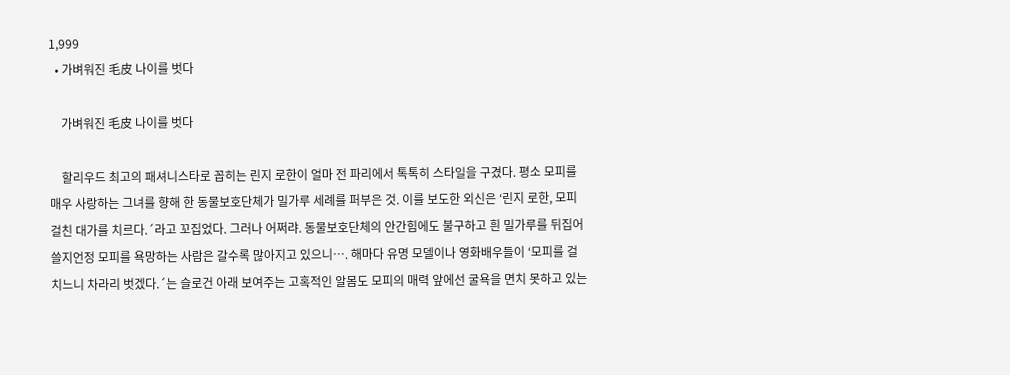1,999
  • 가벼워진 毛皮 나이를 벗다

    가벼워진 毛皮 나이를 벗다

    할리우드 최고의 패셔니스타로 꼽히는 린지 로한이 얼마 전 파리에서 톡톡히 스타일을 구겼다. 평소 모피를 매우 사랑하는 그녀를 향해 한 동물보호단체가 밀가루 세례를 퍼부은 것. 이를 보도한 외신은 ‘린지 로한, 모피 걸친 대가를 치르다.´라고 꼬집었다. 그러나 어쩌랴. 동물보호단체의 안간힘에도 불구하고 흰 밀가루를 뒤집어쓸지언정 모피를 욕망하는 사람은 갈수록 많아지고 있으니…. 해마다 유명 모델이나 영화배우들이 ‘모피를 걸치느니 차라리 벗겠다.´는 슬로건 아래 보여주는 고혹적인 알몸도 모피의 매력 앞에선 굴욕을 면치 못하고 있는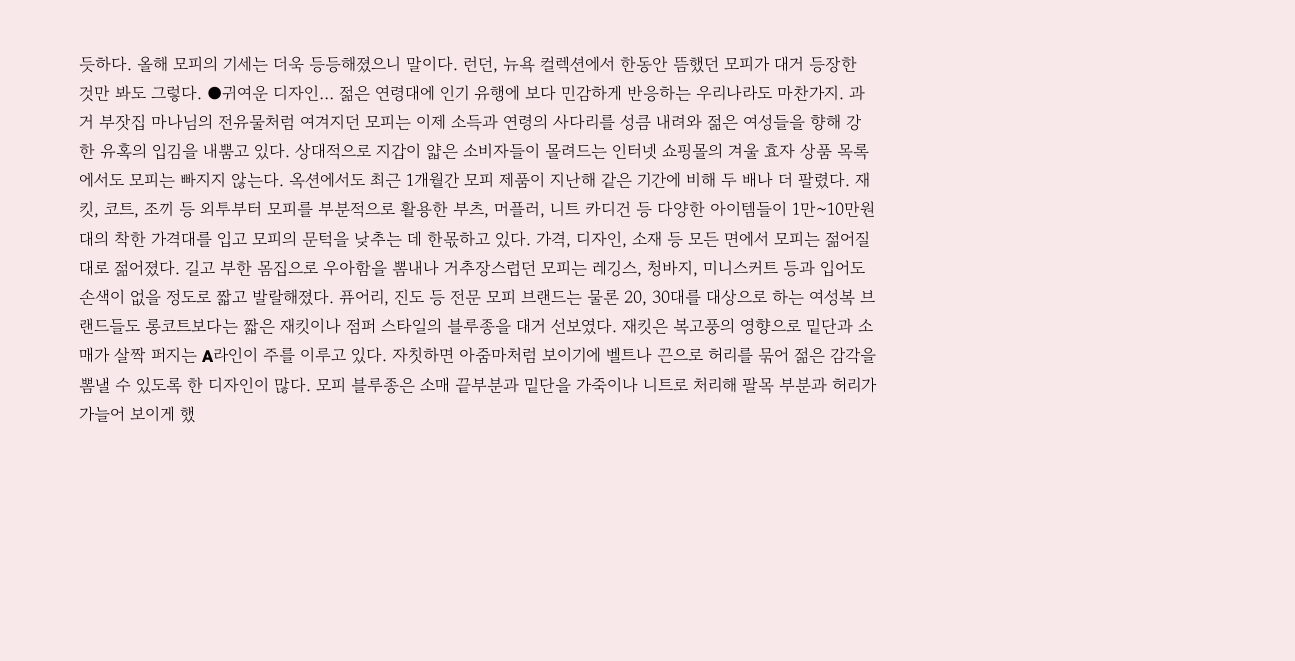듯하다. 올해 모피의 기세는 더욱 등등해졌으니 말이다. 런던, 뉴욕 컬렉션에서 한동안 뜸했던 모피가 대거 등장한 것만 봐도 그렇다. ●귀여운 디자인… 젊은 연령대에 인기 유행에 보다 민감하게 반응하는 우리나라도 마찬가지. 과거 부잣집 마나님의 전유물처럼 여겨지던 모피는 이제 소득과 연령의 사다리를 성큼 내려와 젊은 여성들을 향해 강한 유혹의 입김을 내뿜고 있다. 상대적으로 지갑이 얇은 소비자들이 몰려드는 인터넷 쇼핑몰의 겨울 효자 상품 목록에서도 모피는 빠지지 않는다. 옥션에서도 최근 1개월간 모피 제품이 지난해 같은 기간에 비해 두 배나 더 팔렸다. 재킷, 코트, 조끼 등 외투부터 모피를 부분적으로 활용한 부츠, 머플러, 니트 카디건 등 다양한 아이템들이 1만~10만원대의 착한 가격대를 입고 모피의 문턱을 낮추는 데 한몫하고 있다. 가격, 디자인, 소재 등 모든 면에서 모피는 젊어질 대로 젊어졌다. 길고 부한 몸집으로 우아함을 뽐내나 거추장스럽던 모피는 레깅스, 청바지, 미니스커트 등과 입어도 손색이 없을 정도로 짧고 발랄해졌다. 퓨어리, 진도 등 전문 모피 브랜드는 물론 20, 30대를 대상으로 하는 여성복 브랜드들도 롱코트보다는 짧은 재킷이나 점퍼 스타일의 블루종을 대거 선보였다. 재킷은 복고풍의 영향으로 밑단과 소매가 살짝 퍼지는 A라인이 주를 이루고 있다. 자칫하면 아줌마처럼 보이기에 벨트나 끈으로 허리를 묶어 젊은 감각을 뽐낼 수 있도록 한 디자인이 많다. 모피 블루종은 소매 끝부분과 밑단을 가죽이나 니트로 처리해 팔목 부분과 허리가 가늘어 보이게 했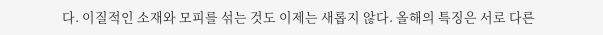다. 이질적인 소재와 모피를 섞는 것도 이제는 새롭지 않다. 올해의 특징은 서로 다른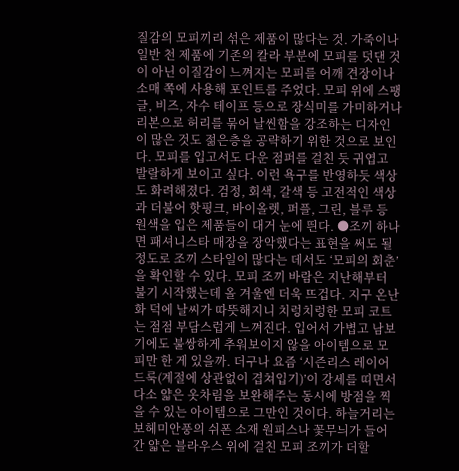질감의 모피끼리 섞은 제품이 많다는 것. 가죽이나 일반 천 제품에 기존의 칼라 부분에 모피를 덧댄 것이 아닌 이질감이 느껴지는 모피를 어깨 견장이나 소매 쪽에 사용해 포인트를 주었다. 모피 위에 스팽글, 비즈, 자수 테이프 등으로 장식미를 가미하거나 리본으로 허리를 묶어 날씬함을 강조하는 디자인이 많은 것도 젊은층을 공략하기 위한 것으로 보인다. 모피를 입고서도 다운 점퍼를 걸친 듯 귀엽고 발랄하게 보이고 싶다. 이런 욕구를 반영하듯 색상도 화려해졌다. 검정, 회색, 갈색 등 고전적인 색상과 더불어 핫핑크, 바이올렛, 퍼플, 그린, 블루 등 원색을 입은 제품들이 대거 눈에 띈다. ●조끼 하나면 패셔니스타 매장을 장악했다는 표현을 써도 될 정도로 조끼 스타일이 많다는 데서도 ‘모피의 회춘’을 확인할 수 있다. 모피 조끼 바람은 지난해부터 불기 시작했는데 올 겨울엔 더욱 뜨겁다. 지구 온난화 덕에 날씨가 따뜻해지니 치렁치렁한 모피 코트는 점점 부담스럽게 느껴진다. 입어서 가볍고 남보기에도 불쌍하게 추워보이지 않을 아이템으로 모피만 한 게 있을까. 더구나 요즘 ‘시즌리스 레이어드룩(계절에 상관없이 겹쳐입기)’이 강세를 띠면서 다소 얇은 옷차림을 보완해주는 동시에 방점을 찍을 수 있는 아이템으로 그만인 것이다. 하늘거리는 보헤미안풍의 쉬폰 소재 원피스나 꽃무늬가 들어간 얇은 블라우스 위에 걸친 모피 조끼가 더할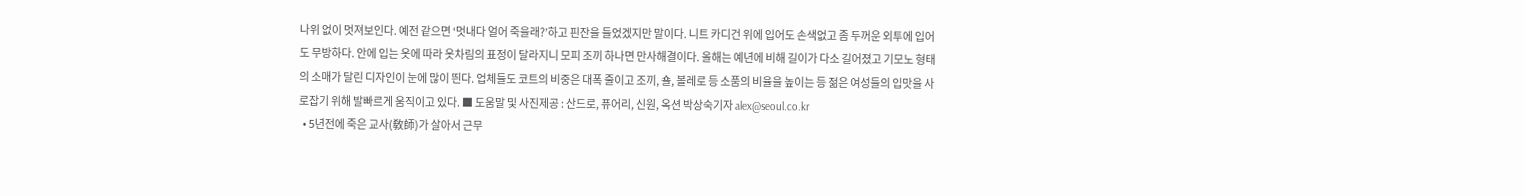나위 없이 멋져보인다. 예전 같으면 ‘멋내다 얼어 죽을래?’하고 핀잔을 들었겠지만 말이다. 니트 카디건 위에 입어도 손색없고 좀 두꺼운 외투에 입어도 무방하다. 안에 입는 옷에 따라 옷차림의 표정이 달라지니 모피 조끼 하나면 만사해결이다. 올해는 예년에 비해 길이가 다소 길어졌고 기모노 형태의 소매가 달린 디자인이 눈에 많이 띈다. 업체들도 코트의 비중은 대폭 줄이고 조끼, 숄, 볼레로 등 소품의 비율을 높이는 등 젊은 여성들의 입맛을 사로잡기 위해 발빠르게 움직이고 있다. ■ 도움말 및 사진제공 : 산드로, 퓨어리, 신원, 옥션 박상숙기자 alex@seoul.co.kr
  • 5년전에 죽은 교사(敎師)가 살아서 근무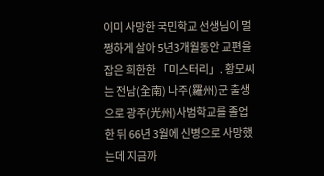이미 사망한 국민학교 선생님이 멀쩡하게 살아 5년3개월동안 교편을 잡은 희한한 「미스터리」. 황모씨는 전남(全南) 나주(羅州)군 출생으로 광주(光州)사범학교를 졸업한 뒤 66년 3월에 신병으로 사망했는데 지금까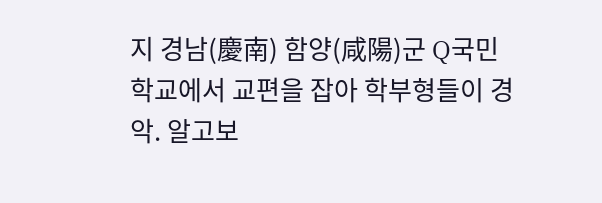지 경남(慶南) 함양(咸陽)군 Q국민학교에서 교편을 잡아 학부형들이 경악. 알고보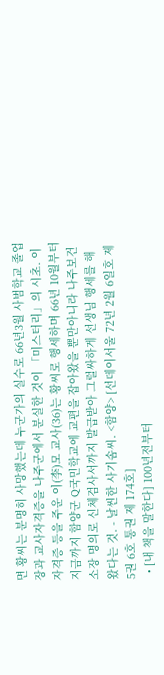면 황씨는 분명히 사망했는데 누군가의 실수로 66년3월 사범학교 졸업장과 교사자격증을 나주군에서 분실한 것이 「미스터리」의 시초. 이 자격증 등을 주운 이(李)모 교사(36)는 황씨로 행세하며 66년 10월부터 지금까지 함양군 Q국민학교에 교편을 잡아왔을 뿐만아니라 나주보건소장 명의로 신체검사서까지 발급받아 그럴싸하게 선생님 행세를 해왔다는 것. - 날씬한 사기솜씨. <함양> [선데이서울 72년 2월 6일호 제5권 6호 통권 제 174호]
  • [내 책을 말한다] 100년전부터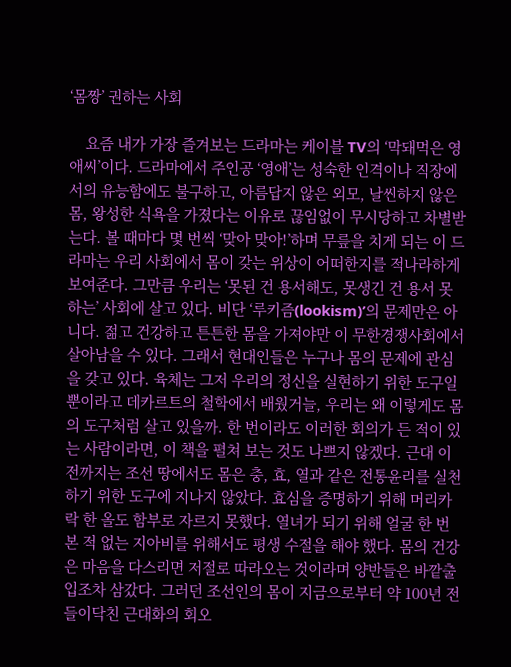‘몸짱’ 권하는 사회

    요즘 내가 가장 즐겨보는 드라마는 케이블 TV의 ‘막돼먹은 영애씨’이다. 드라마에서 주인공 ‘영애’는 성숙한 인격이나 직장에서의 유능함에도 불구하고, 아름답지 않은 외모, 날씬하지 않은 몸, 왕성한 식욕을 가졌다는 이유로 끊임없이 무시당하고 차별받는다. 볼 때마다 몇 번씩 ‘맞아 맞아!’하며 무릎을 치게 되는 이 드라마는 우리 사회에서 몸이 갖는 위상이 어떠한지를 적나라하게 보여준다. 그만큼 우리는 ‘못된 건 용서해도, 못생긴 건 용서 못하는’ 사회에 살고 있다. 비단 ‘루키즘(lookism)’의 문제만은 아니다. 젊고 건강하고 튼튼한 몸을 가져야만 이 무한경쟁사회에서 살아남을 수 있다. 그래서 현대인들은 누구나 몸의 문제에 관심을 갖고 있다. 육체는 그저 우리의 정신을 실현하기 위한 도구일 뿐이라고 데카르트의 철학에서 배웠거늘, 우리는 왜 이렇게도 몸의 도구처럼 살고 있을까. 한 번이라도 이러한 회의가 든 적이 있는 사람이라면, 이 책을 펼쳐 보는 것도 나쁘지 않겠다. 근대 이전까지는 조선 땅에서도 몸은 충, 효, 열과 같은 전통윤리를 실천하기 위한 도구에 지나지 않았다. 효심을 증명하기 위해 머리카락 한 올도 함부로 자르지 못했다. 열녀가 되기 위해 얼굴 한 번 본 적 없는 지아비를 위해서도 평생 수절을 해야 했다. 몸의 건강은 마음을 다스리면 저절로 따라오는 것이라며 양반들은 바깥출입조차 삼갔다. 그러던 조선인의 몸이 지금으로부터 약 100년 전 들이닥친 근대화의 회오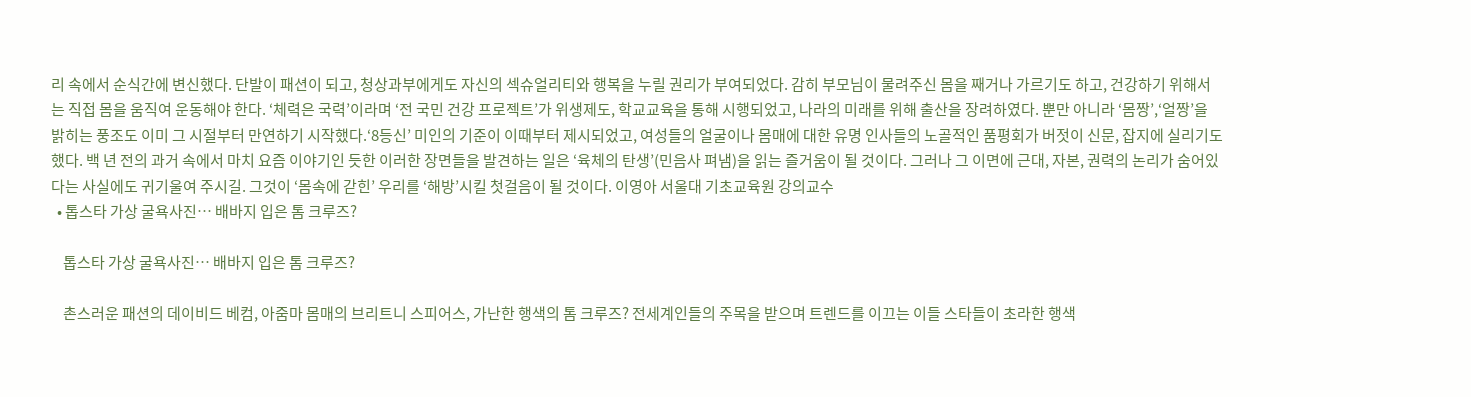리 속에서 순식간에 변신했다. 단발이 패션이 되고, 청상과부에게도 자신의 섹슈얼리티와 행복을 누릴 권리가 부여되었다. 감히 부모님이 물려주신 몸을 째거나 가르기도 하고, 건강하기 위해서는 직접 몸을 움직여 운동해야 한다. ‘체력은 국력’이라며 ‘전 국민 건강 프로젝트’가 위생제도, 학교교육을 통해 시행되었고, 나라의 미래를 위해 출산을 장려하였다. 뿐만 아니라 ‘몸짱’,‘얼짱’을 밝히는 풍조도 이미 그 시절부터 만연하기 시작했다.‘8등신’ 미인의 기준이 이때부터 제시되었고, 여성들의 얼굴이나 몸매에 대한 유명 인사들의 노골적인 품평회가 버젓이 신문, 잡지에 실리기도 했다. 백 년 전의 과거 속에서 마치 요즘 이야기인 듯한 이러한 장면들을 발견하는 일은 ‘육체의 탄생’(민음사 펴냄)을 읽는 즐거움이 될 것이다. 그러나 그 이면에 근대, 자본, 권력의 논리가 숨어있다는 사실에도 귀기울여 주시길. 그것이 ‘몸속에 갇힌’ 우리를 ‘해방’시킬 첫걸음이 될 것이다. 이영아 서울대 기초교육원 강의교수
  • 톱스타 가상 굴욕사진… 배바지 입은 톰 크루즈?

    톱스타 가상 굴욕사진… 배바지 입은 톰 크루즈?

    촌스러운 패션의 데이비드 베컴, 아줌마 몸매의 브리트니 스피어스, 가난한 행색의 톰 크루즈? 전세계인들의 주목을 받으며 트렌드를 이끄는 이들 스타들이 초라한 행색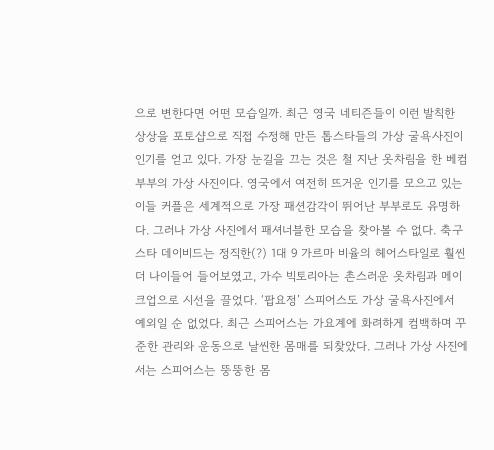으로 변한다면 어떤 모습일까. 최근 영국 네티즌들이 이런 발칙한 상상을 포토샵으로 직접 수정해 만든 톱스타들의 가상 굴욕사진이 인기를 얻고 있다. 가장 눈길을 끄는 것은 철 지난 옷차림을 한 베컴 부부의 가상 사진이다. 영국에서 여전히 뜨거운 인기를 모으고 있는 이들 커플은 세계적으로 가장 패션감각이 뛰어난 부부로도 유명하다. 그러나 가상 사진에서 패셔너블한 모습을 찾아볼 수 없다. 축구스타 데이비드는 정직한(?) 1대 9 가르마 비율의 헤어스타일로 훨씬 더 나이들어 들어보였고, 가수 빅토리아는 촌스러운 옷차림과 메이크업으로 시선을 끌었다. ‘팝요정’ 스피어스도 가상 굴욕사진에서 예외일 순 없었다. 최근 스피어스는 가요계에 화려하게 컴백하며 꾸준한 관리와 운동으로 날씬한 몸매를 되찾았다. 그러나 가상 사진에서는 스피어스는 뚱뚱한 몸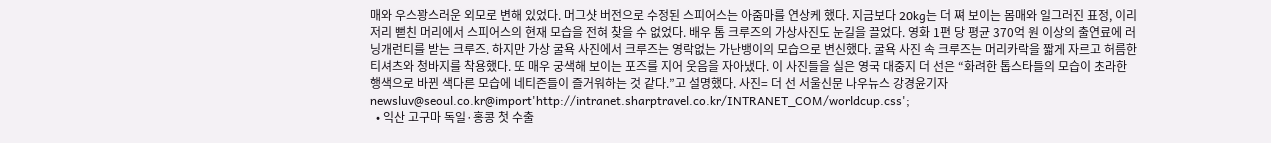매와 우스꽝스러운 외모로 변해 있었다. 머그샷 버전으로 수정된 스피어스는 아줌마를 연상케 했다. 지금보다 20kg는 더 쪄 보이는 몸매와 일그러진 표정, 이리저리 뻗친 머리에서 스피어스의 현재 모습을 전혀 찾을 수 없었다. 배우 톰 크루즈의 가상사진도 눈길을 끌었다. 영화 1편 당 평균 370억 원 이상의 출연료에 러닝개런티를 받는 크루즈. 하지만 가상 굴욕 사진에서 크루즈는 영락없는 가난뱅이의 모습으로 변신했다. 굴욕 사진 속 크루즈는 머리카락을 짧게 자르고 허름한 티셔츠와 청바지를 착용했다. 또 매우 궁색해 보이는 포즈를 지어 웃음을 자아냈다. 이 사진들을 실은 영국 대중지 더 선은 “화려한 톱스타들의 모습이 초라한 행색으로 바뀐 색다른 모습에 네티즌들이 즐거워하는 것 같다.”고 설명했다. 사진= 더 선 서울신문 나우뉴스 강경윤기자 newsluv@seoul.co.kr@import'http://intranet.sharptravel.co.kr/INTRANET_COM/worldcup.css';
  • 익산 고구마 독일·홍콩 첫 수출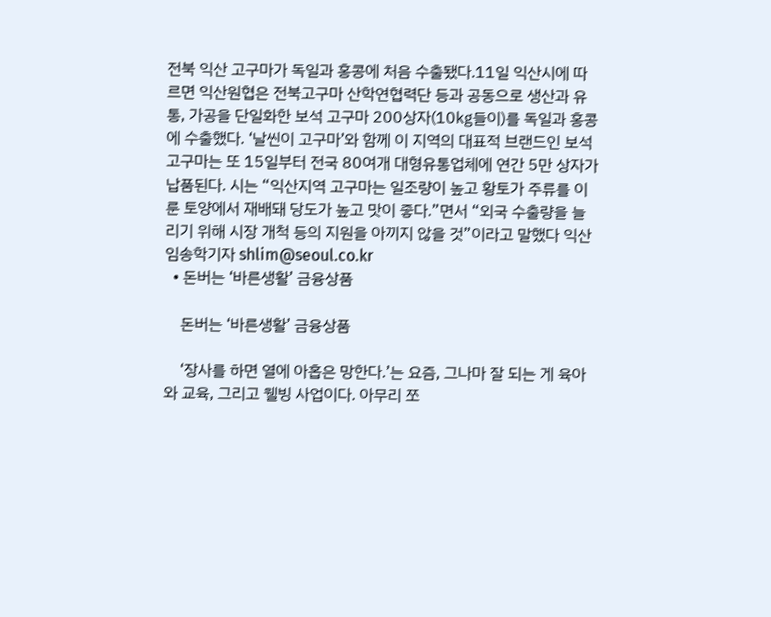전북 익산 고구마가 독일과 홍콩에 처음 수출됐다.11일 익산시에 따르면 익산원협은 전북고구마 산학연협력단 등과 공동으로 생산과 유통, 가공을 단일화한 보석 고구마 200상자(10㎏들이)를 독일과 홍콩에 수출했다. ‘날씬이 고구마’와 함께 이 지역의 대표적 브랜드인 보석 고구마는 또 15일부터 전국 80여개 대형유통업체에 연간 5만 상자가 납품된다. 시는 “익산지역 고구마는 일조량이 높고 황토가 주류를 이룬 토양에서 재배돼 당도가 높고 맛이 좋다.”면서 “외국 수출량을 늘리기 위해 시장 개척 등의 지원을 아끼지 않을 것”이라고 말했다 익산 임송학기자 shlim@seoul.co.kr
  • 돈버는 ‘바른생활’ 금융상품

    돈버는 ‘바른생활’ 금융상품

    ‘장사를 하면 열에 아홉은 망한다.’는 요즘, 그나마 잘 되는 게 육아와 교육, 그리고 웰빙 사업이다. 아무리 쪼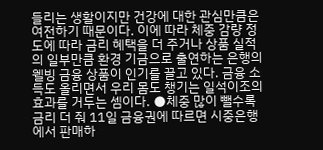들리는 생활이지만 건강에 대한 관심만큼은 여전하기 때문이다. 이에 따라 체중 감량 정도에 따라 금리 혜택을 더 주거나 상품 실적의 일부만큼 환경 기금으로 출연하는 은행의 웰빙 금융 상품이 인기를 끌고 있다. 금융 소득도 올리면서 우리 몸도 챙기는 일석이조의 효과를 거두는 셈이다. ●체중 많이 뺄수록 금리 더 줘 11일 금융권에 따르면 시중은행에서 판매하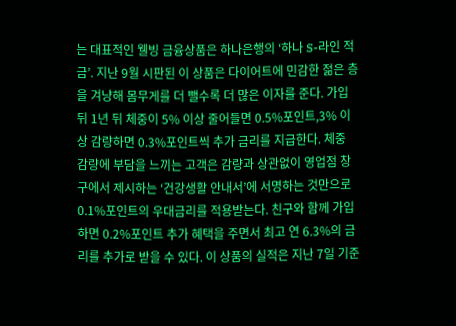는 대표적인 웰빙 금융상품은 하나은행의 ‘하나 S-라인 적금’. 지난 9월 시판된 이 상품은 다이어트에 민감한 젊은 층을 겨냥해 몸무게를 더 뺄수록 더 많은 이자를 준다. 가입 뒤 1년 뒤 체중이 5% 이상 줄어들면 0.5%포인트,3% 이상 감량하면 0.3%포인트씩 추가 금리를 지급한다. 체중 감량에 부담을 느끼는 고객은 감량과 상관없이 영업점 창구에서 제시하는 ‘건강생활 안내서’에 서명하는 것만으로 0.1%포인트의 우대금리를 적용받는다. 친구와 함께 가입하면 0.2%포인트 추가 혜택을 주면서 최고 연 6.3%의 금리를 추가로 받을 수 있다. 이 상품의 실적은 지난 7일 기준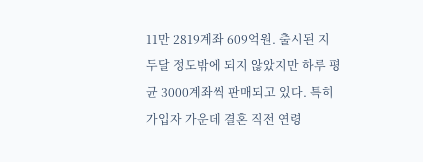11만 2819계좌 609억원. 출시된 지 두달 정도밖에 되지 않았지만 하루 평균 3000계좌씩 판매되고 있다. 특히 가입자 가운데 결혼 직전 연령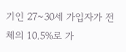기인 27~30세 가입자가 전체의 10.5%로 가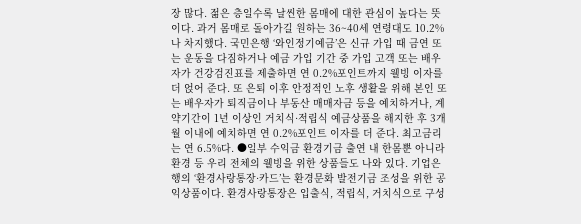장 많다. 젊은 층일수록 날씬한 몸매에 대한 관심이 높다는 뜻이다. 과거 몸매로 돌아가길 원하는 36~40세 연령대도 10.2%나 차지했다. 국민은행 ‘와인정기예금’은 신규 가입 때 금연 또는 운동을 다짐하거나 예금 가입 기간 중 가입 고객 또는 배우자가 건강검진표를 제출하면 연 0.2%포인트까지 웰빙 이자를 더 얹어 준다. 또 은퇴 이후 안정적인 노후 생활을 위해 본인 또는 배우자가 퇴직금이나 부동산 매매자금 등을 예치하거나, 계약기간이 1년 이상인 거치식·적립식 예금상품을 해지한 후 3개월 이내에 예치하면 연 0.2%포인트 이자를 더 준다. 최고금리는 연 6.5%다. ●일부 수익금 환경기금 출연 내 한몸뿐 아니라 환경 등 우리 전체의 웰빙을 위한 상품들도 나와 있다. 기업은행의 ‘환경사랑통장·카드’는 환경문화 발전기금 조성을 위한 공익상품이다. 환경사랑통장은 입출식, 적립식, 거치식으로 구성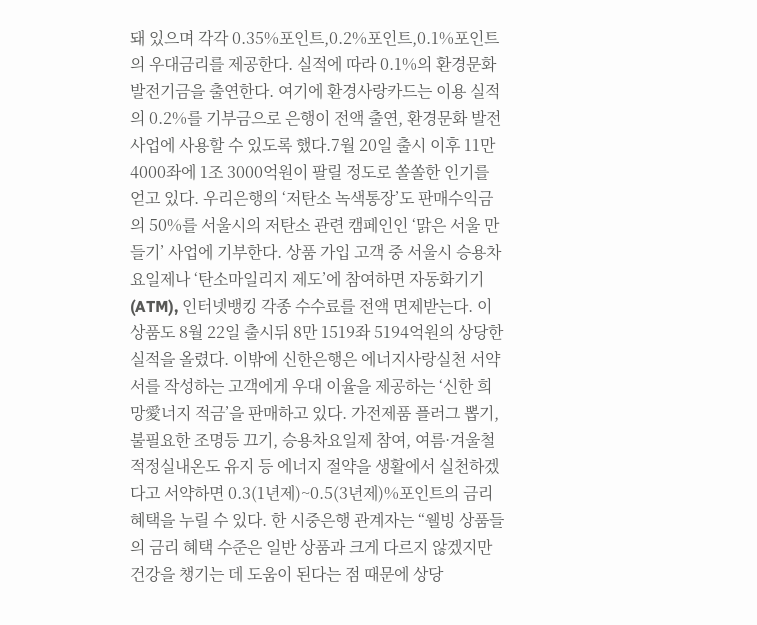돼 있으며 각각 0.35%포인트,0.2%포인트,0.1%포인트의 우대금리를 제공한다. 실적에 따라 0.1%의 환경문화발전기금을 출연한다. 여기에 환경사랑카드는 이용 실적의 0.2%를 기부금으로 은행이 전액 출연, 환경문화 발전 사업에 사용할 수 있도록 했다.7월 20일 출시 이후 11만 4000좌에 1조 3000억원이 팔릴 정도로 쏠쏠한 인기를 얻고 있다. 우리은행의 ‘저탄소 녹색통장’도 판매수익금의 50%를 서울시의 저탄소 관련 캠페인인 ‘맑은 서울 만들기’ 사업에 기부한다. 상품 가입 고객 중 서울시 승용차 요일제나 ‘탄소마일리지 제도’에 참여하면 자동화기기(ATM), 인터넷뱅킹 각종 수수료를 전액 면제받는다. 이 상품도 8월 22일 출시뒤 8만 1519좌 5194억원의 상당한 실적을 올렸다. 이밖에 신한은행은 에너지사랑실천 서약서를 작성하는 고객에게 우대 이율을 제공하는 ‘신한 희망愛너지 적금’을 판매하고 있다. 가전제품 플러그 뽑기, 불필요한 조명등 끄기, 승용차요일제 참여, 여름·겨울철 적정실내온도 유지 등 에너지 절약을 생활에서 실천하겠다고 서약하면 0.3(1년제)~0.5(3년제)%포인트의 금리 혜택을 누릴 수 있다. 한 시중은행 관계자는 “웰빙 상품들의 금리 혜택 수준은 일반 상품과 크게 다르지 않겠지만 건강을 챙기는 데 도움이 된다는 점 때문에 상당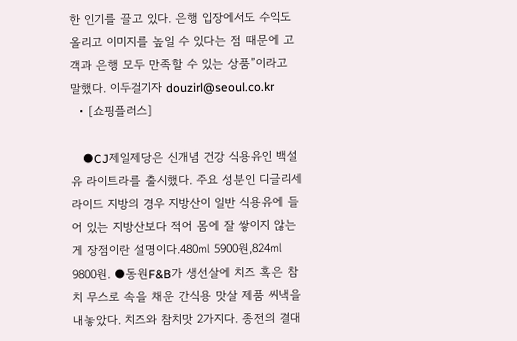한 인기를 끌고 있다. 은행 입장에서도 수익도 올리고 이미지를 높일 수 있다는 점 때문에 고객과 은행 모두 만족할 수 있는 상품”이라고 말했다. 이두걸기자 douzirl@seoul.co.kr
  • [쇼핑플러스]

    ●CJ제일제당은 신개념 건강 식용유인 백설유 라이트라를 출시했다. 주요 성분인 디글리세라이드 지방의 경우 지방산이 일반 식용유에 들어 있는 지방산보다 적어 몸에 잘 쌓이지 않는 게 장점이란 설명이다.480㎖ 5900원,824㎖ 9800원. ●동원F&B가 생선살에 치즈 혹은 참치 무스로 속을 채운 간식용 맛살 제품 씨낵을 내놓았다. 치즈와 참치맛 2가지다. 종전의 결대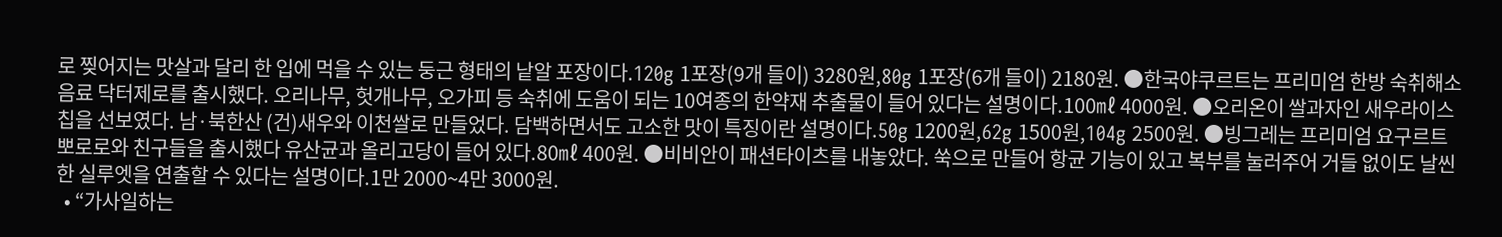로 찢어지는 맛살과 달리 한 입에 먹을 수 있는 둥근 형태의 낱알 포장이다.120g 1포장(9개 들이) 3280원,80g 1포장(6개 들이) 2180원. ●한국야쿠르트는 프리미엄 한방 숙취해소음료 닥터제로를 출시했다. 오리나무, 헛개나무, 오가피 등 숙취에 도움이 되는 10여종의 한약재 추출물이 들어 있다는 설명이다.100㎖ 4000원. ●오리온이 쌀과자인 새우라이스칩을 선보였다. 남·북한산 (건)새우와 이천쌀로 만들었다. 담백하면서도 고소한 맛이 특징이란 설명이다.50g 1200원,62g 1500원,104g 2500원. ●빙그레는 프리미엄 요구르트 뽀로로와 친구들을 출시했다 유산균과 올리고당이 들어 있다.80㎖ 400원. ●비비안이 패션타이츠를 내놓았다. 쑥으로 만들어 항균 기능이 있고 복부를 눌러주어 거들 없이도 날씬한 실루엣을 연출할 수 있다는 설명이다.1만 2000~4만 3000원.
  • “가사일하는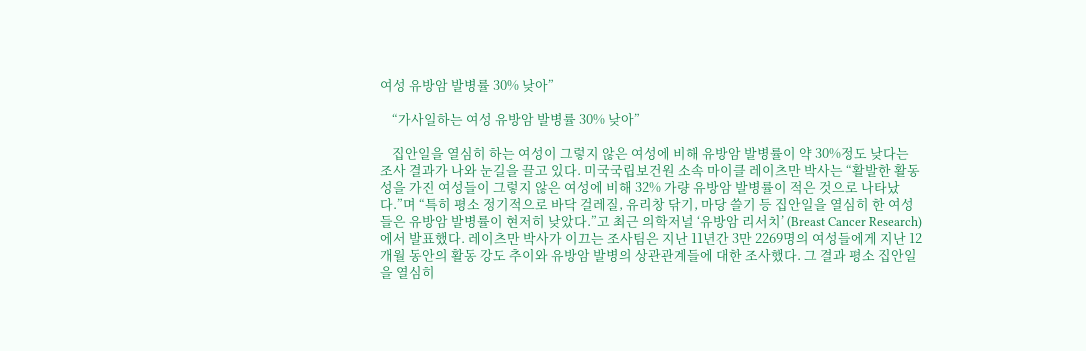여성 유방암 발병률 30% 낮아”

    “가사일하는 여성 유방암 발병률 30% 낮아”

    집안일을 열심히 하는 여성이 그렇지 않은 여성에 비해 유방암 발병률이 약 30%정도 낮다는 조사 결과가 나와 눈길을 끌고 있다. 미국국립보건원 소속 마이클 레이츠만 박사는 “활발한 활동성을 가진 여성들이 그렇지 않은 여성에 비해 32% 가량 유방암 발병률이 적은 것으로 나타났다.”며 “특히 평소 정기적으로 바닥 걸레질, 유리창 닦기, 마당 쓸기 등 집안일을 열심히 한 여성들은 유방암 발병률이 현저히 낮았다.”고 최근 의학저널 ‘유방암 리서치’ (Breast Cancer Research)에서 발표했다. 레이츠만 박사가 이끄는 조사팀은 지난 11년간 3만 2269명의 여성들에게 지난 12개월 동안의 활동 강도 추이와 유방암 발병의 상관관계들에 대한 조사했다. 그 결과 평소 집안일을 열심히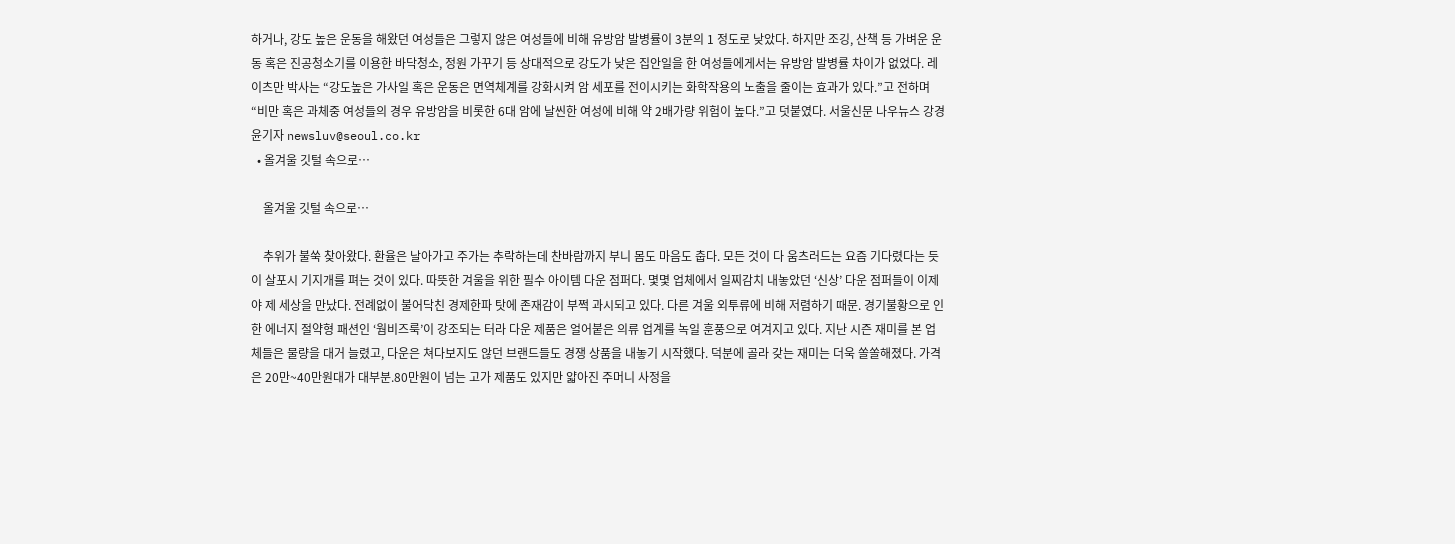하거나, 강도 높은 운동을 해왔던 여성들은 그렇지 않은 여성들에 비해 유방암 발병률이 3분의 1 정도로 낮았다. 하지만 조깅, 산책 등 가벼운 운동 혹은 진공청소기를 이용한 바닥청소, 정원 가꾸기 등 상대적으로 강도가 낮은 집안일을 한 여성들에게서는 유방암 발병률 차이가 없었다. 레이츠만 박사는 “강도높은 가사일 혹은 운동은 면역체계를 강화시켜 암 세포를 전이시키는 화학작용의 노출을 줄이는 효과가 있다.”고 전하며 “비만 혹은 과체중 여성들의 경우 유방암을 비롯한 6대 암에 날씬한 여성에 비해 약 2배가량 위험이 높다.”고 덧붙였다. 서울신문 나우뉴스 강경윤기자 newsluv@seoul.co.kr
  • 올겨울 깃털 속으로…

    올겨울 깃털 속으로…

    추위가 불쑥 찾아왔다. 환율은 날아가고 주가는 추락하는데 찬바람까지 부니 몸도 마음도 춥다. 모든 것이 다 움츠러드는 요즘 기다렸다는 듯이 살포시 기지개를 펴는 것이 있다. 따뜻한 겨울을 위한 필수 아이템 다운 점퍼다. 몇몇 업체에서 일찌감치 내놓았던 ‘신상’ 다운 점퍼들이 이제야 제 세상을 만났다. 전례없이 불어닥친 경제한파 탓에 존재감이 부쩍 과시되고 있다. 다른 겨울 외투류에 비해 저렴하기 때문. 경기불황으로 인한 에너지 절약형 패션인 ‘웜비즈룩’이 강조되는 터라 다운 제품은 얼어붙은 의류 업계를 녹일 훈풍으로 여겨지고 있다. 지난 시즌 재미를 본 업체들은 물량을 대거 늘렸고, 다운은 쳐다보지도 않던 브랜드들도 경쟁 상품을 내놓기 시작했다. 덕분에 골라 갖는 재미는 더욱 쏠쏠해졌다. 가격은 20만~40만원대가 대부분.80만원이 넘는 고가 제품도 있지만 얇아진 주머니 사정을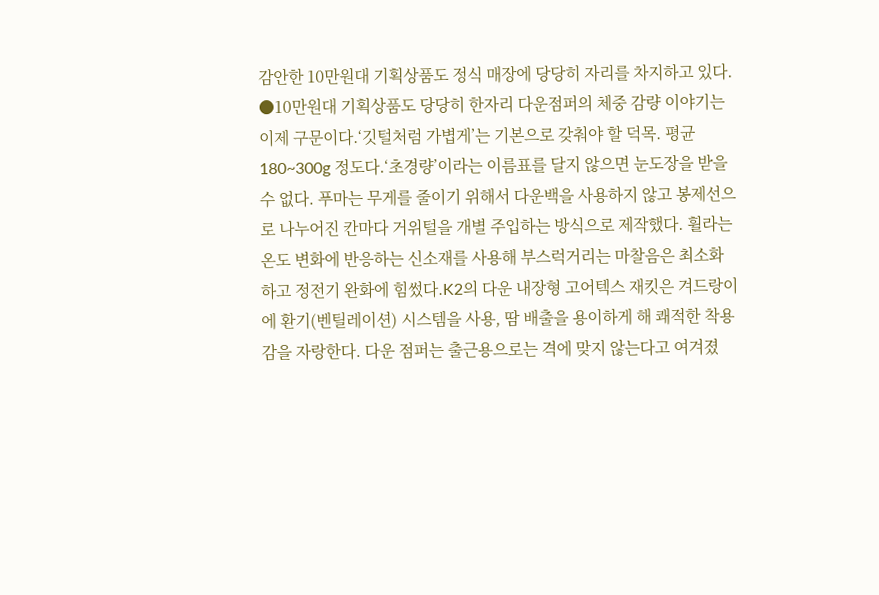감안한 10만원대 기획상품도 정식 매장에 당당히 자리를 차지하고 있다. ●10만원대 기획상품도 당당히 한자리 다운점퍼의 체중 감량 이야기는 이제 구문이다.‘깃털처럼 가볍게’는 기본으로 갖춰야 할 덕목. 평균 180~300g 정도다.‘초경량’이라는 이름표를 달지 않으면 눈도장을 받을 수 없다. 푸마는 무게를 줄이기 위해서 다운백을 사용하지 않고 봉제선으로 나누어진 칸마다 거위털을 개별 주입하는 방식으로 제작했다. 휠라는 온도 변화에 반응하는 신소재를 사용해 부스럭거리는 마찰음은 최소화하고 정전기 완화에 힘썼다.K2의 다운 내장형 고어텍스 재킷은 겨드랑이에 환기(벤틸레이션) 시스템을 사용, 땀 배출을 용이하게 해 쾌적한 착용감을 자랑한다. 다운 점퍼는 출근용으로는 격에 맞지 않는다고 여겨졌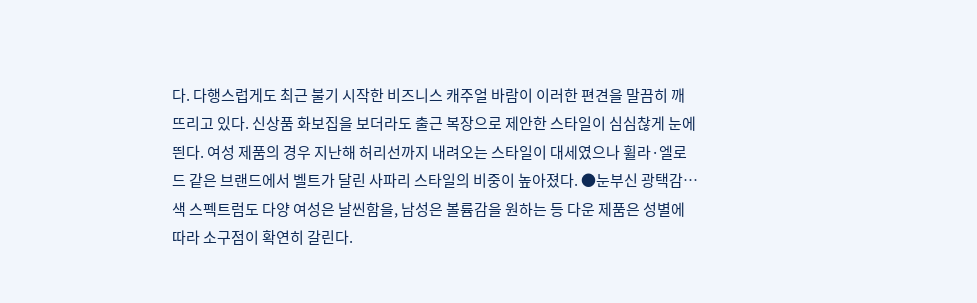다. 다행스럽게도 최근 불기 시작한 비즈니스 캐주얼 바람이 이러한 편견을 말끔히 깨뜨리고 있다. 신상품 화보집을 보더라도 출근 복장으로 제안한 스타일이 심심찮게 눈에 띈다. 여성 제품의 경우 지난해 허리선까지 내려오는 스타일이 대세였으나 휠라·엘로드 같은 브랜드에서 벨트가 달린 사파리 스타일의 비중이 높아졌다. ●눈부신 광택감… 색 스펙트럼도 다양 여성은 날씬함을, 남성은 볼륨감을 원하는 등 다운 제품은 성별에 따라 소구점이 확연히 갈린다.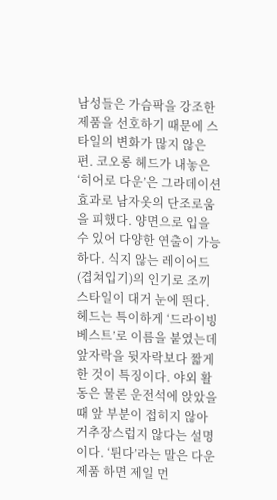남성들은 가슴팍을 강조한 제품을 선호하기 때문에 스타일의 변화가 많지 않은 편. 코오롱 헤드가 내놓은 ‘히어로 다운’은 그라데이션 효과로 남자옷의 단조로움을 피했다. 양면으로 입을 수 있어 다양한 연출이 가능하다. 식지 않는 레이어드(겹쳐입기)의 인기로 조끼 스타일이 대거 눈에 띈다. 헤드는 특이하게 ‘드라이빙 베스트’로 이름을 붙였는데 앞자락을 뒷자락보다 짧게 한 것이 특징이다. 야외 활동은 물론 운전석에 앉았을 때 앞 부분이 접히지 않아 거추장스럽지 않다는 설명이다. ‘튄다’라는 말은 다운 제품 하면 제일 먼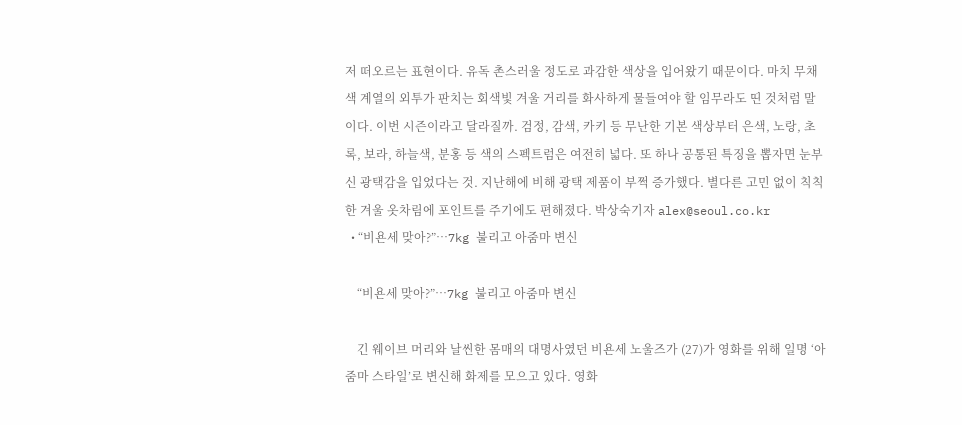저 떠오르는 표현이다. 유독 촌스러울 정도로 과감한 색상을 입어왔기 때문이다. 마치 무채색 계열의 외투가 판치는 회색빛 겨울 거리를 화사하게 물들여야 할 임무라도 띤 것처럼 말이다. 이번 시즌이라고 달라질까. 검정, 감색, 카키 등 무난한 기본 색상부터 은색, 노랑, 초록, 보라, 하늘색, 분홍 등 색의 스펙트럼은 여전히 넓다. 또 하나 공통된 특징을 뽑자면 눈부신 광택감을 입었다는 것. 지난해에 비해 광택 제품이 부쩍 증가했다. 별다른 고민 없이 칙칙한 겨울 옷차림에 포인트를 주기에도 편해졌다. 박상숙기자 alex@seoul.co.kr
  • “비욘세 맞아?”…7kg 불리고 아줌마 변신

    “비욘세 맞아?”…7kg 불리고 아줌마 변신

    긴 웨이브 머리와 날씬한 몸매의 대명사였던 비욘세 노울즈가 (27)가 영화를 위해 일명 ‘아줌마 스타일’로 변신해 화제를 모으고 있다. 영화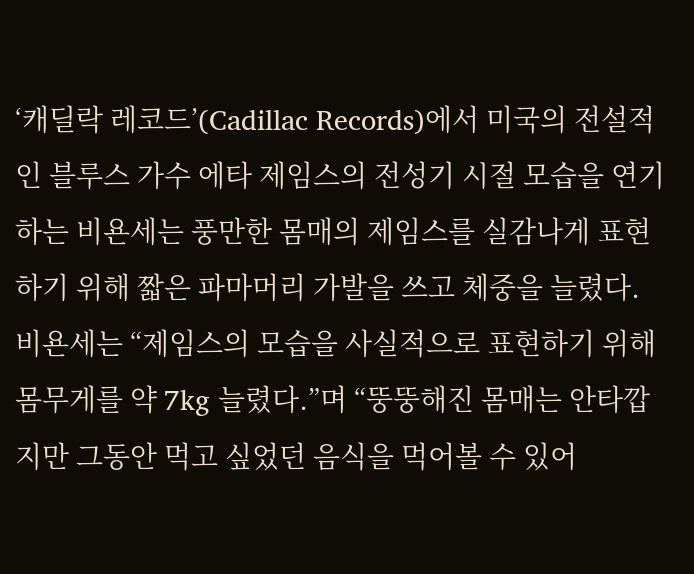‘캐딜락 레코드’(Cadillac Records)에서 미국의 전설적인 블루스 가수 에타 제임스의 전성기 시절 모습을 연기하는 비욘세는 풍만한 몸매의 제임스를 실감나게 표현하기 위해 짧은 파마머리 가발을 쓰고 체중을 늘렸다. 비욘세는 “제임스의 모습을 사실적으로 표현하기 위해 몸무게를 약 7kg 늘렸다.”며 “뚱뚱해진 몸매는 안타깝지만 그동안 먹고 싶었던 음식을 먹어볼 수 있어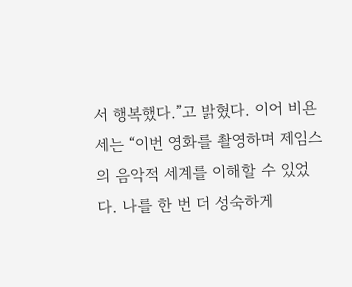서 행복했다.”고 밝혔다. 이어 비욘세는 “이번 영화를 촬영하며 제임스의 음악적 세계를 이해할 수 있었다. 나를 한 번 더 성숙하게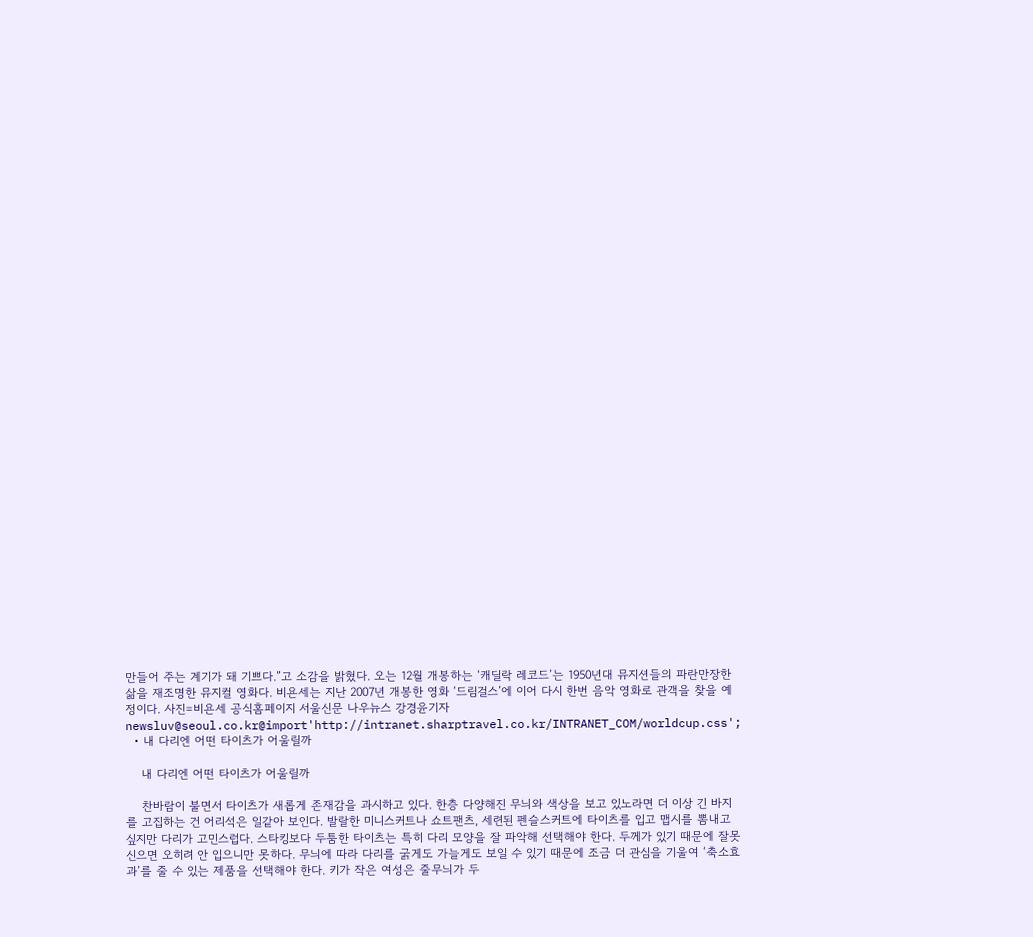만들어 주는 계기가 돼 기쁘다.”고 소감을 밝혔다. 오는 12월 개봉하는 ‘캐딜락 레코드’는 1950년대 뮤지션들의 파란만장한 삶을 재조명한 뮤지컬 영화다. 비욘세는 지난 2007년 개봉한 영화 ‘드림걸스’에 이어 다시 한번 음악 영화로 관객을 찾을 예정이다. 사진=비욘세 공식홈페이지 서울신문 나우뉴스 강경윤기자 newsluv@seoul.co.kr@import'http://intranet.sharptravel.co.kr/INTRANET_COM/worldcup.css';
  • 내 다리엔 어떤 타이츠가 어울릴까

    내 다리엔 어떤 타이츠가 어울릴까

    찬바람이 불면서 타이츠가 새롭게 존재감을 과시하고 있다. 한층 다양해진 무늬와 색상을 보고 있노라면 더 이상 긴 바지를 고집하는 건 어리석은 일같아 보인다. 발랄한 미니스커트나 쇼트팬츠, 세련된 펜슬스커트에 타이츠를 입고 맵시를 뽐내고 싶지만 다리가 고민스럽다. 스타킹보다 두툼한 타이츠는 특히 다리 모양을 잘 파악해 선택해야 한다. 두께가 있기 때문에 잘못 신으면 오히려 안 입으니만 못하다. 무늬에 따라 다리를 굵게도 가늘게도 보일 수 있기 때문에 조금 더 관심을 기울여 ‘축소효과’를 줄 수 있는 제품을 선택해야 한다. 키가 작은 여성은 줄무늬가 두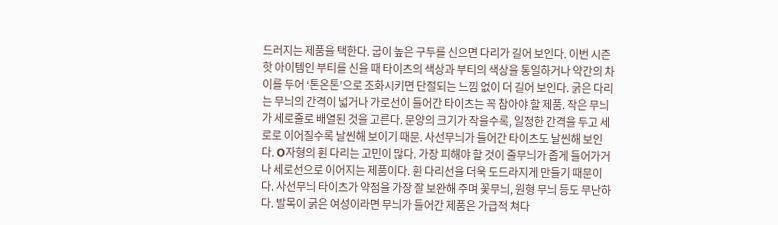드러지는 제품을 택한다. 굽이 높은 구두를 신으면 다리가 길어 보인다. 이번 시즌 핫 아이템인 부티를 신을 때 타이츠의 색상과 부티의 색상을 통일하거나 약간의 차이를 두어 ‘톤온톤’으로 조화시키면 단절되는 느낌 없이 더 길어 보인다. 굵은 다리는 무늬의 간격이 넓거나 가로선이 들어간 타이츠는 꼭 참아야 할 제품. 작은 무늬가 세로줄로 배열된 것을 고른다. 문양의 크기가 작을수록, 일정한 간격을 두고 세로로 이어질수록 날씬해 보이기 때문. 사선무늬가 들어간 타이츠도 날씬해 보인다. O자형의 휜 다리는 고민이 많다. 가장 피해야 할 것이 줄무늬가 좁게 들어가거나 세로선으로 이어지는 제품이다. 휜 다리선을 더욱 도드라지게 만들기 때문이다. 사선무늬 타이츠가 약점을 가장 잘 보완해 주며 꽃무늬, 원형 무늬 등도 무난하다. 발목이 굵은 여성이라면 무늬가 들어간 제품은 가급적 쳐다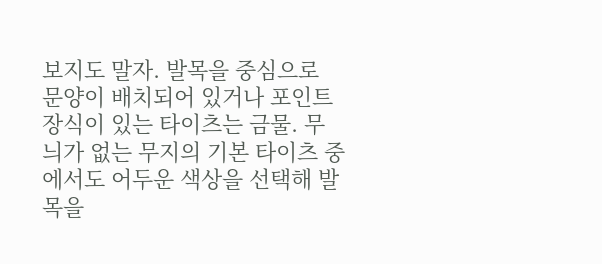보지도 말자. 발목을 중심으로 문양이 배치되어 있거나 포인트 장식이 있는 타이츠는 금물. 무늬가 없는 무지의 기본 타이츠 중에서도 어두운 색상을 선택해 발목을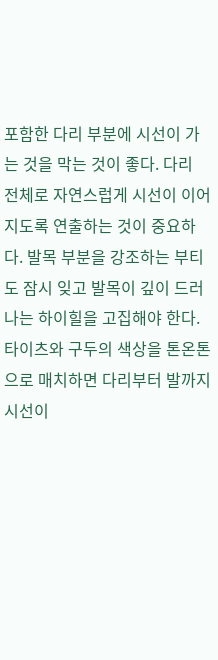포함한 다리 부분에 시선이 가는 것을 막는 것이 좋다. 다리 전체로 자연스럽게 시선이 이어지도록 연출하는 것이 중요하다. 발목 부분을 강조하는 부티도 잠시 잊고 발목이 깊이 드러나는 하이힐을 고집해야 한다. 타이츠와 구두의 색상을 톤온톤으로 매치하면 다리부터 발까지 시선이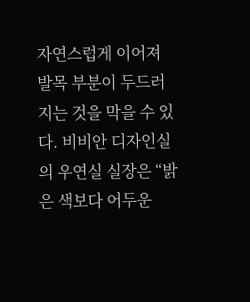자연스럽게 이어져 발목 부분이 두드러지는 것을 막을 수 있다. 비비안 디자인실의 우연실 실장은 “밝은 색보다 어두운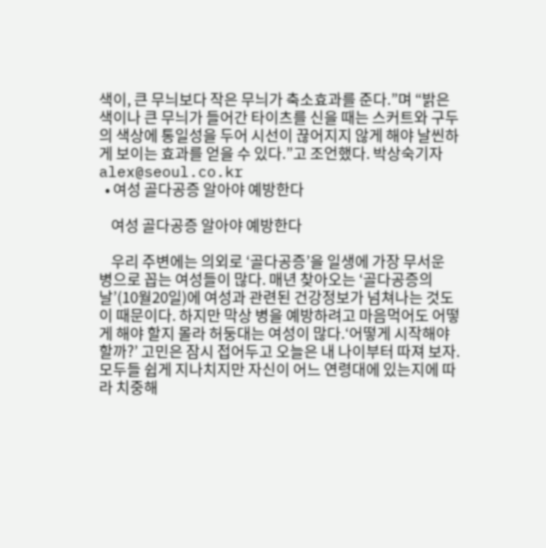색이, 큰 무늬보다 작은 무늬가 축소효과를 준다.”며 “밝은 색이나 큰 무늬가 들어간 타이츠를 신을 때는 스커트와 구두의 색상에 통일성을 두어 시선이 끊어지지 않게 해야 날씬하게 보이는 효과를 얻을 수 있다.”고 조언했다. 박상숙기자 alex@seoul.co.kr
  • 여성 골다공증 알아야 예방한다

    여성 골다공증 알아야 예방한다

    우리 주변에는 의외로 ‘골다공증’을 일생에 가장 무서운 병으로 꼽는 여성들이 많다. 매년 찾아오는 ‘골다공증의 날’(10월20일)에 여성과 관련된 건강정보가 넘쳐나는 것도 이 때문이다. 하지만 막상 병을 예방하려고 마음먹어도 어떻게 해야 할지 몰라 허둥대는 여성이 많다.‘어떻게 시작해야 할까?’ 고민은 잠시 접어두고 오늘은 내 나이부터 따져 보자. 모두들 쉽게 지나치지만 자신이 어느 연령대에 있는지에 따라 치중해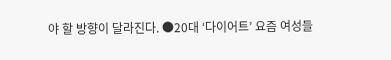야 할 방향이 달라진다. ●20대 ‘다이어트’ 요즘 여성들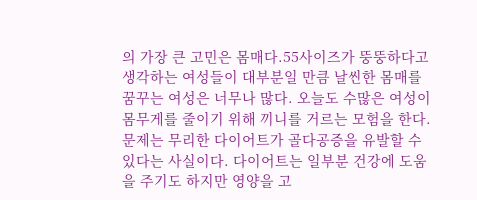의 가장 큰 고민은 몸매다.55사이즈가 뚱뚱하다고 생각하는 여성들이 대부분일 만큼 날씬한 몸매를 꿈꾸는 여성은 너무나 많다. 오늘도 수많은 여성이 몸무게를 줄이기 위해 끼니를 거르는 모험을 한다. 문제는 무리한 다이어트가 골다공증을 유발할 수 있다는 사실이다. 다이어트는 일부분 건강에 도움을 주기도 하지만 영양을 고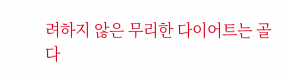려하지 않은 무리한 다이어트는 골다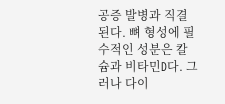공증 발병과 직결된다. 뼈 형성에 필수적인 성분은 칼슘과 비타민D다. 그러나 다이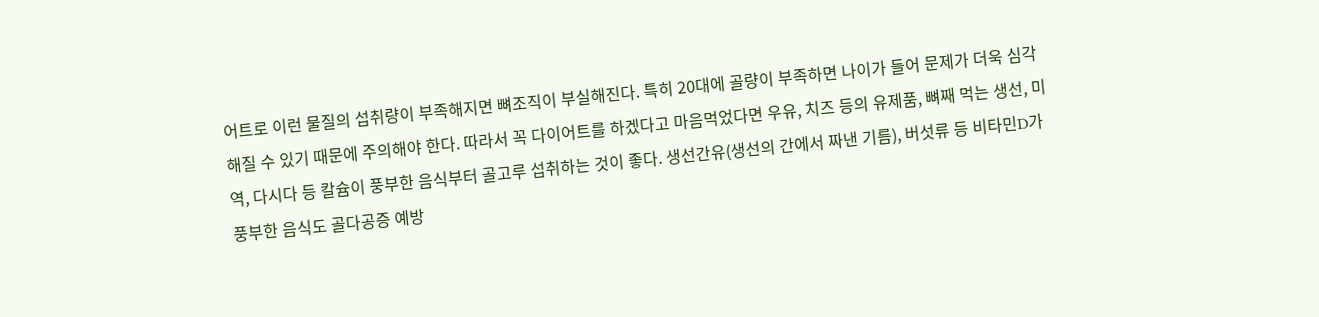어트로 이런 물질의 섭취량이 부족해지면 뼈조직이 부실해진다. 특히 20대에 골량이 부족하면 나이가 들어 문제가 더욱 심각해질 수 있기 때문에 주의해야 한다. 따라서 꼭 다이어트를 하겠다고 마음먹었다면 우유, 치즈 등의 유제품, 뼈째 먹는 생선, 미역, 다시다 등 칼슘이 풍부한 음식부터 골고루 섭취하는 것이 좋다. 생선간유(생선의 간에서 짜낸 기름), 버섯류 등 비타민D가 풍부한 음식도 골다공증 예방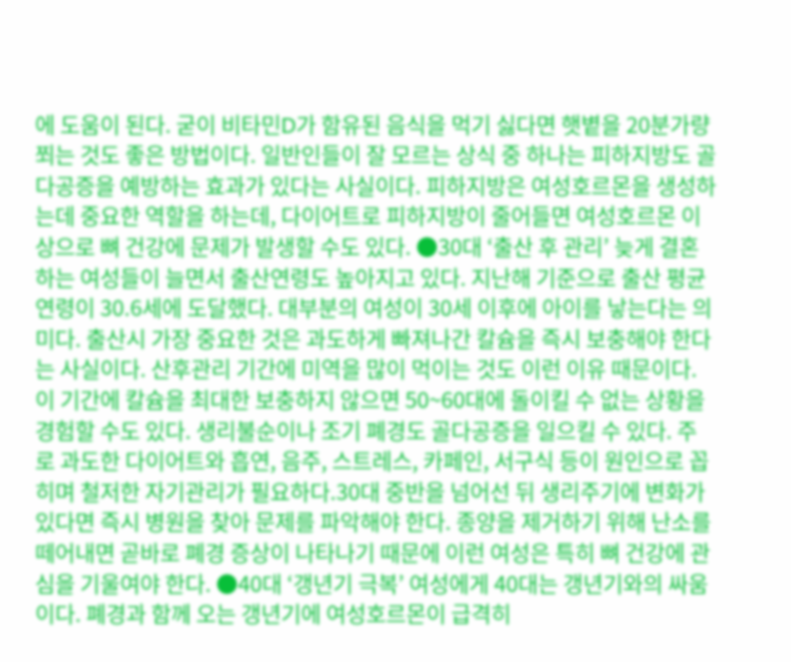에 도움이 된다. 굳이 비타민D가 함유된 음식을 먹기 싫다면 햇볕을 20분가량 쬐는 것도 좋은 방법이다. 일반인들이 잘 모르는 상식 중 하나는 피하지방도 골다공증을 예방하는 효과가 있다는 사실이다. 피하지방은 여성호르몬을 생성하는데 중요한 역할을 하는데, 다이어트로 피하지방이 줄어들면 여성호르몬 이상으로 뼈 건강에 문제가 발생할 수도 있다. ●30대 ‘출산 후 관리’ 늦게 결혼하는 여성들이 늘면서 출산연령도 높아지고 있다. 지난해 기준으로 출산 평균연령이 30.6세에 도달했다. 대부분의 여성이 30세 이후에 아이를 낳는다는 의미다. 출산시 가장 중요한 것은 과도하게 빠져나간 칼슘을 즉시 보충해야 한다는 사실이다. 산후관리 기간에 미역을 많이 먹이는 것도 이런 이유 때문이다. 이 기간에 칼슘을 최대한 보충하지 않으면 50~60대에 돌이킬 수 없는 상황을 경험할 수도 있다. 생리불순이나 조기 폐경도 골다공증을 일으킬 수 있다. 주로 과도한 다이어트와 흡연, 음주, 스트레스, 카페인, 서구식 등이 원인으로 꼽히며 철저한 자기관리가 필요하다.30대 중반을 넘어선 뒤 생리주기에 변화가 있다면 즉시 병원을 찾아 문제를 파악해야 한다. 종양을 제거하기 위해 난소를 떼어내면 곧바로 폐경 증상이 나타나기 때문에 이런 여성은 특히 뼈 건강에 관심을 기울여야 한다. ●40대 ‘갱년기 극복’ 여성에게 40대는 갱년기와의 싸움이다. 폐경과 함께 오는 갱년기에 여성호르몬이 급격히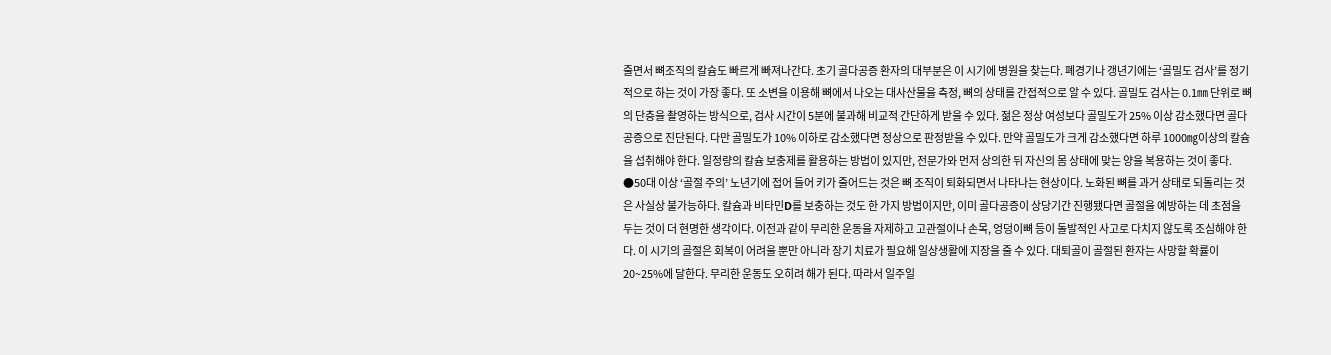줄면서 뼈조직의 칼슘도 빠르게 빠져나간다. 초기 골다공증 환자의 대부분은 이 시기에 병원을 찾는다. 폐경기나 갱년기에는 ‘골밀도 검사’를 정기적으로 하는 것이 가장 좋다. 또 소변을 이용해 뼈에서 나오는 대사산물을 측정, 뼈의 상태를 간접적으로 알 수 있다. 골밀도 검사는 0.1㎜ 단위로 뼈의 단층을 촬영하는 방식으로, 검사 시간이 5분에 불과해 비교적 간단하게 받을 수 있다. 젊은 정상 여성보다 골밀도가 25% 이상 감소했다면 골다공증으로 진단된다. 다만 골밀도가 10% 이하로 감소했다면 정상으로 판정받을 수 있다. 만약 골밀도가 크게 감소했다면 하루 1000㎎이상의 칼슘을 섭취해야 한다. 일정량의 칼슘 보충제를 활용하는 방법이 있지만, 전문가와 먼저 상의한 뒤 자신의 몸 상태에 맞는 양을 복용하는 것이 좋다. ●50대 이상 ‘골절 주의’ 노년기에 접어 들어 키가 줄어드는 것은 뼈 조직이 퇴화되면서 나타나는 현상이다. 노화된 뼈를 과거 상태로 되돌리는 것은 사실상 불가능하다. 칼슘과 비타민D를 보충하는 것도 한 가지 방법이지만, 이미 골다공증이 상당기간 진행됐다면 골절을 예방하는 데 초점을 두는 것이 더 현명한 생각이다. 이전과 같이 무리한 운동을 자제하고 고관절이나 손목, 엉덩이뼈 등이 돌발적인 사고로 다치지 않도록 조심해야 한다. 이 시기의 골절은 회복이 어려울 뿐만 아니라 장기 치료가 필요해 일상생활에 지장을 줄 수 있다. 대퇴골이 골절된 환자는 사망할 확률이 20~25%에 달한다. 무리한 운동도 오히려 해가 된다. 따라서 일주일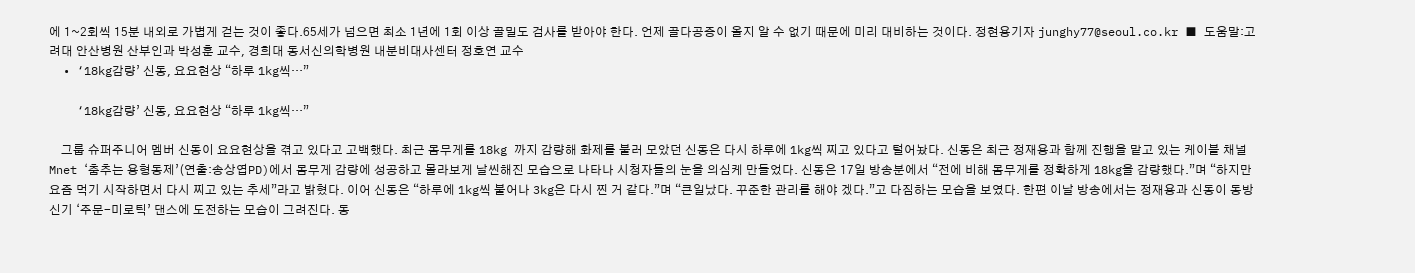에 1~2회씩 15분 내외로 가볍게 걷는 것이 좋다.65세가 넘으면 최소 1년에 1회 이상 골밀도 검사를 받아야 한다. 언제 골다공증이 올지 알 수 없기 때문에 미리 대비하는 것이다. 정현용기자 junghy77@seoul.co.kr ■ 도움말:고려대 안산병원 산부인과 박성훈 교수, 경희대 동서신의학병원 내분비대사센터 정호연 교수
  • ‘18kg감량’ 신동, 요요현상 “하루 1kg씩…”

    ‘18kg감량’ 신동, 요요현상 “하루 1kg씩…”

    그룹 슈퍼주니어 멤버 신동이 요요현상을 겪고 있다고 고백했다. 최근 몸무게를 18kg 까지 감량해 화제를 불러 모았던 신동은 다시 하루에 1kg씩 찌고 있다고 털어놨다. 신동은 최근 정재용과 함께 진행을 맡고 있는 케이블 채널 Mnet ‘춤추는 용형동제’(연출:송상엽PD)에서 몸무게 감량에 성공하고 몰라보게 날씬해진 모습으로 나타나 시청자들의 눈을 의심케 만들었다. 신동은 17일 방송분에서 “전에 비해 몸무게를 정확하게 18kg을 감량했다.”며 “하지만 요즘 먹기 시작하면서 다시 찌고 있는 추세”라고 밝혔다. 이어 신동은 “하루에 1kg씩 불어나 3kg은 다시 찐 거 같다.”며 “큰일났다. 꾸준한 관리를 해야 겠다.”고 다짐하는 모습을 보였다. 한편 이날 방송에서는 정재용과 신동이 동방신기 ‘주문-미로틱’ 댄스에 도전하는 모습이 그려진다. 동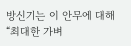방신기는 이 안무에 대해 “최대한 가벼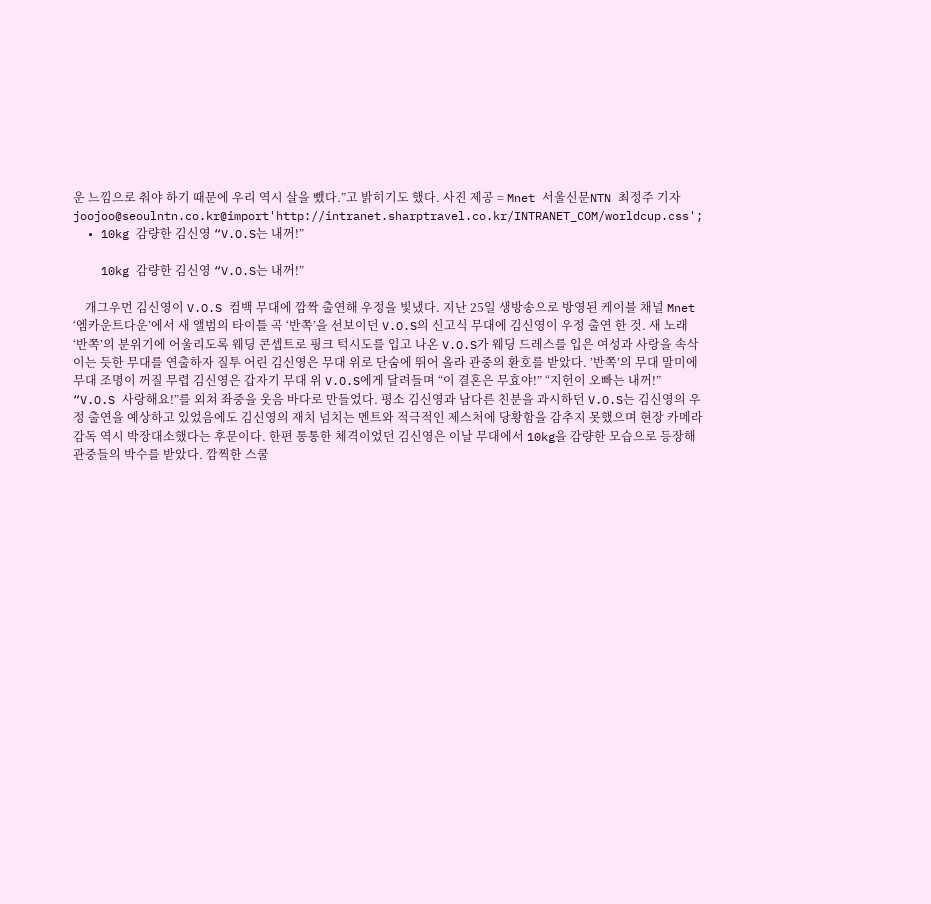운 느낌으로 춰야 하기 때문에 우리 역시 살을 뺐다.”고 밝히기도 했다. 사진 제공 = Mnet 서울신문NTN 최정주 기자 joojoo@seoulntn.co.kr@import'http://intranet.sharptravel.co.kr/INTRANET_COM/worldcup.css';
  • 10kg 감량한 김신영 “V.O.S는 내꺼!”

    10kg 감량한 김신영 “V.O.S는 내꺼!”

    개그우먼 김신영이 V.O.S 컴백 무대에 깜짝 출연해 우정을 빛냈다. 지난 25일 생방송으로 방영된 케이블 채널 Mnet ‘엠카운트다운’에서 새 앨범의 타이틀 곡 ‘반쪽’을 선보이던 V.O.S의 신고식 무대에 김신영이 우정 출연 한 것. 새 노래 ‘반쪽’의 분위기에 어울리도록 웨딩 콘셉트로 핑크 턱시도를 입고 나온 V.O.S가 웨딩 드레스를 입은 여성과 사랑을 속삭이는 듯한 무대를 연출하자 질투 어린 김신영은 무대 위로 단숨에 뛰어 올라 관중의 환호를 받았다. ’반쪽’의 무대 말미에 무대 조명이 꺼질 무렵 김신영은 갑자기 무대 위 V.O.S에게 달려들며 “이 결혼은 무효야!” “지헌이 오빠는 내꺼!” “V.O.S 사랑해요!”를 외쳐 좌중을 웃음 바다로 만들었다. 평소 김신영과 남다른 친분을 과시하던 V.O.S는 김신영의 우정 출연을 예상하고 있었음에도 김신영의 재치 넘치는 멘트와 적극적인 제스처에 당황함을 감추지 못했으며 현장 카메라 감독 역시 박장대소했다는 후문이다. 한편 통통한 체격이었던 김신영은 이날 무대에서 10kg을 감량한 모습으로 등장해 관중들의 박수를 받았다. 깜찍한 스쿨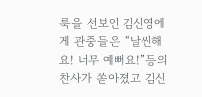룩을 선보인 김신영에게 관중들은 “날씬해요! 너무 예뻐요!”등의 찬사가 쏟아졌고 김신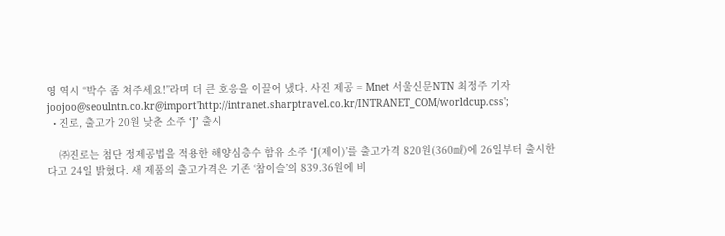영 역시 “박수 좀 쳐주세요!”라며 더 큰 호응을 이끌어 냈다. 사진 제공 = Mnet 서울신문NTN 최정주 기자 joojoo@seoulntn.co.kr@import'http://intranet.sharptravel.co.kr/INTRANET_COM/worldcup.css';
  • 진로, 출고가 20원 낮춘 소주 ‘J’ 출시

    ㈜진로는 첨단 정제공법을 적용한 해양심층수 함유 소주 ‘J(제이)’를 출고가격 820원(360㎖)에 26일부터 출시한다고 24일 밝혔다. 새 제품의 출고가격은 기존 ‘참이슬’의 839.36원에 비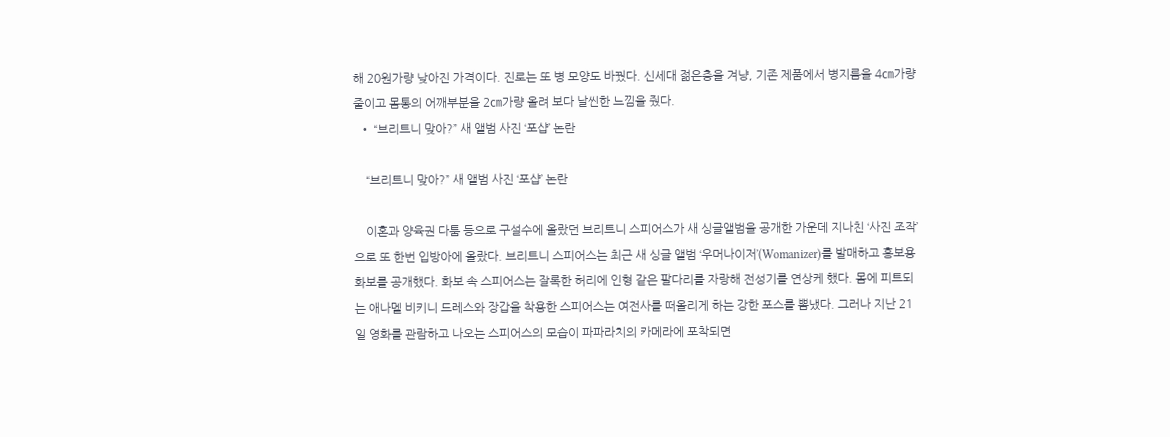해 20원가량 낮아진 가격이다. 진로는 또 병 모양도 바꿨다. 신세대 젊은층을 겨냥, 기존 제품에서 병지름을 4㎝가량 줄이고 몸통의 어깨부분을 2㎝가량 올려 보다 날씬한 느낌을 줬다.
  • “브리트니 맞아?” 새 앨범 사진 ‘포샵’ 논란

    “브리트니 맞아?” 새 앨범 사진 ‘포샵’ 논란

    이혼과 양육권 다툼 등으로 구설수에 올랐던 브리트니 스피어스가 새 싱글앨범을 공개한 가운데 지나친 ‘사진 조작’으로 또 한번 입방아에 올랐다. 브리트니 스피어스는 최근 새 싱글 앨범 ‘우머나이저’(Womanizer)를 발매하고 홍보용 화보를 공개했다. 화보 속 스피어스는 잘록한 허리에 인형 같은 팔다리를 자랑해 전성기를 연상케 했다. 몸에 피트되는 애나멜 비키니 드레스와 장갑을 착용한 스피어스는 여전사를 떠올리게 하는 강한 포스를 뽐냈다. 그러나 지난 21일 영화를 관람하고 나오는 스피어스의 모습이 파파라치의 카메라에 포착되면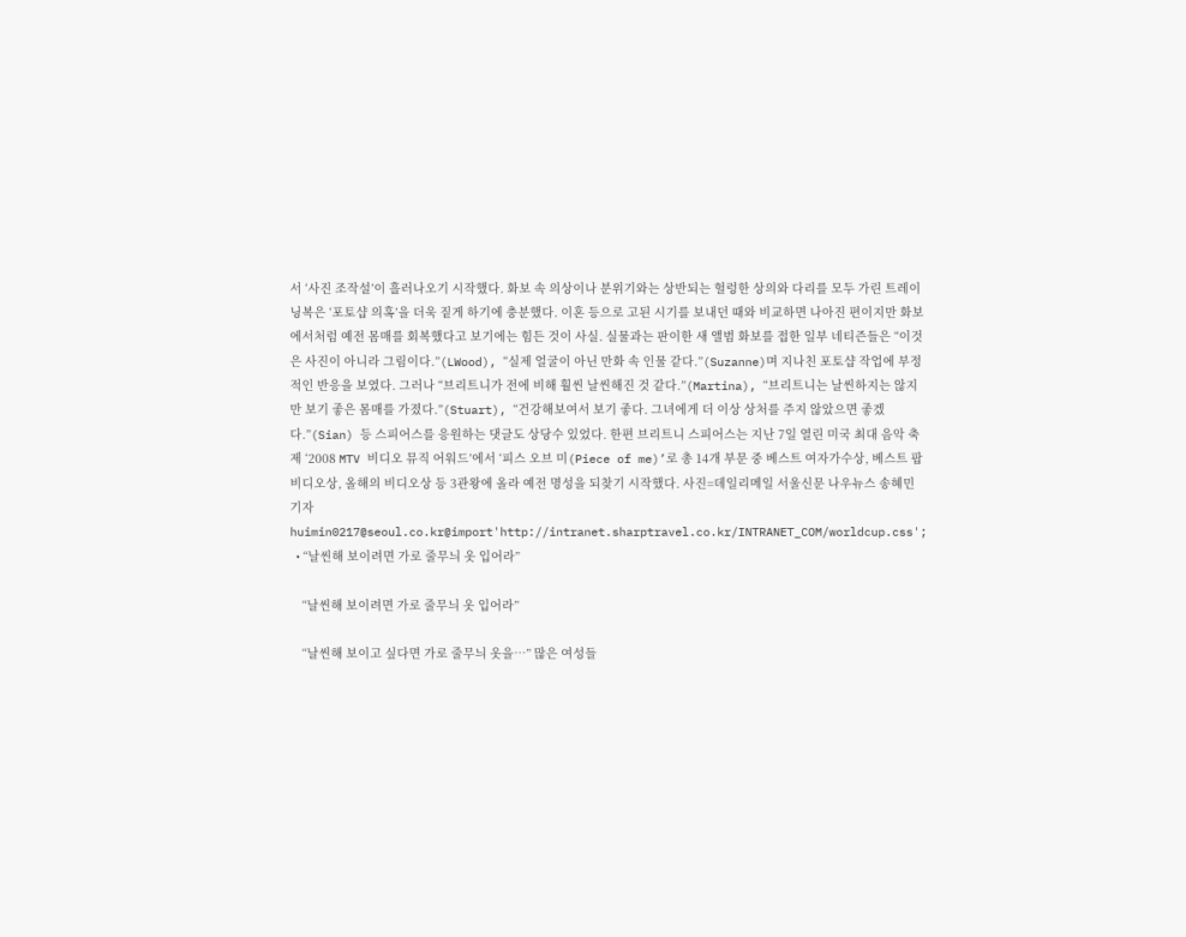서 ‘사진 조작설’이 흘러나오기 시작했다. 화보 속 의상이나 분위기와는 상반되는 헐렁한 상의와 다리를 모두 가린 트레이닝복은 ‘포토샵 의혹’을 더욱 짙게 하기에 충분했다. 이혼 등으로 고된 시기를 보내던 때와 비교하면 나아진 편이지만 화보에서처럼 예전 몸매를 회복했다고 보기에는 힘든 것이 사실. 실물과는 판이한 새 앨범 화보를 접한 일부 네티즌들은 “이것은 사진이 아니라 그림이다.”(LWood), “실제 얼굴이 아닌 만화 속 인물 같다.”(Suzanne)며 지나친 포토샵 작업에 부정적인 반응을 보였다. 그러나 “브리트니가 전에 비해 훨씬 날씬해진 것 같다.”(Martina), “브리트니는 날씬하지는 않지만 보기 좋은 몸매를 가졌다.”(Stuart), “건강해보여서 보기 좋다. 그녀에게 더 이상 상처를 주지 않았으면 좋겠다.”(Sian) 등 스피어스를 응원하는 댓글도 상당수 있었다. 한편 브리트니 스피어스는 지난 7일 열린 미국 최대 음악 축제 ‘2008 MTV 비디오 뮤직 어워드’에서 ‘피스 오브 미(Piece of me)’로 총 14개 부문 중 베스트 여자가수상, 베스트 팝 비디오상, 올해의 비디오상 등 3관왕에 올라 예전 명성을 되찾기 시작했다. 사진=데일리메일 서울신문 나우뉴스 송혜민 기자 huimin0217@seoul.co.kr@import'http://intranet.sharptravel.co.kr/INTRANET_COM/worldcup.css';
  • “날씬해 보이려면 가로 줄무늬 옷 입어라”

    “날씬해 보이려면 가로 줄무늬 옷 입어라”

    “날씬해 보이고 싶다면 가로 줄무늬 옷을…” 많은 여성들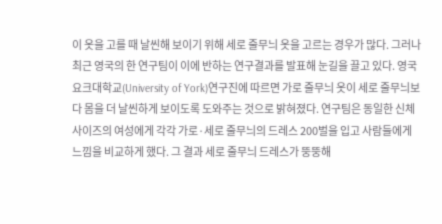이 옷을 고를 때 날씬해 보이기 위해 세로 줄무늬 옷을 고르는 경우가 많다. 그러나 최근 영국의 한 연구팀이 이에 반하는 연구결과를 발표해 눈길을 끌고 있다. 영국 요크대학교(University of York)연구진에 따르면 가로 줄무늬 옷이 세로 줄무늬보다 몸을 더 날씬하게 보이도록 도와주는 것으로 밝혀졌다. 연구팀은 동일한 신체 사이즈의 여성에게 각각 가로·세로 줄무늬의 드레스 200벌을 입고 사람들에게 느낌을 비교하게 했다. 그 결과 세로 줄무늬 드레스가 뚱뚱해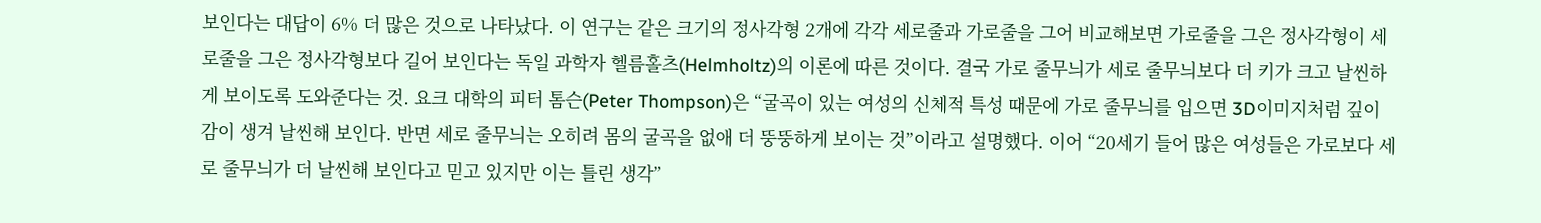보인다는 대답이 6% 더 많은 것으로 나타났다. 이 연구는 같은 크기의 정사각형 2개에 각각 세로줄과 가로줄을 그어 비교해보면 가로줄을 그은 정사각형이 세로줄을 그은 정사각형보다 길어 보인다는 독일 과학자 헬름홀츠(Helmholtz)의 이론에 따른 것이다. 결국 가로 줄무늬가 세로 줄무늬보다 더 키가 크고 날씬하게 보이도록 도와준다는 것. 요크 대학의 피터 톰슨(Peter Thompson)은 “굴곡이 있는 여성의 신체적 특성 때문에 가로 줄무늬를 입으면 3D이미지처럼 깊이감이 생겨 날씬해 보인다. 반면 세로 줄무늬는 오히려 몸의 굴곡을 없애 더 뚱뚱하게 보이는 것”이라고 설명했다. 이어 “20세기 들어 많은 여성들은 가로보다 세로 줄무늬가 더 날씬해 보인다고 믿고 있지만 이는 틀린 생각”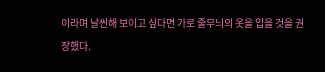이라며 날씬해 보이고 싶다면 가로 줄무늬의 옷을 입을 것을 권장했다.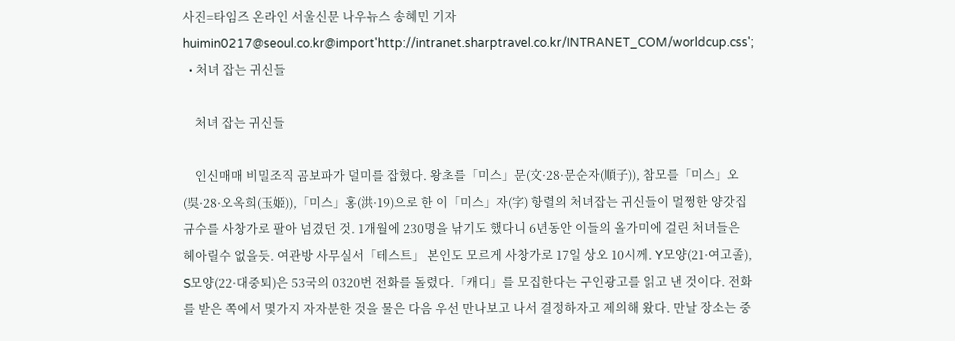사진=타임즈 온라인 서울신문 나우뉴스 송혜민 기자 huimin0217@seoul.co.kr@import'http://intranet.sharptravel.co.kr/INTRANET_COM/worldcup.css';
  • 처녀 잡는 귀신들

    처녀 잡는 귀신들

    인신매매 비밀조직 곰보파가 덜미를 잡혔다. 왕초를「미스」문(文·28·문순자(順子)), 참모를「미스」오(吳·28·오옥희(玉姬)),「미스」홍(洪·19)으로 한 이「미스」자(字) 항렬의 처녀잡는 귀신들이 멀쩡한 양갓집 규수를 사창가로 팔아 넘겼던 것. 1개월에 230명을 낚기도 했다니 6년동안 이들의 올가미에 걸린 처녀들은 헤아릴수 없을듯. 여관방 사무실서「테스트」 본인도 모르게 사창가로 17일 상오 10시께. Y모양(21·여고졸), S모양(22·대중퇴)은 53국의 0320번 전화를 돌렸다.「캐디」를 모집한다는 구인광고를 읽고 낸 것이다. 전화를 받은 쪽에서 몇가지 자자분한 것을 물은 다음 우선 만나보고 나서 결정하자고 제의해 왔다. 만날 장소는 중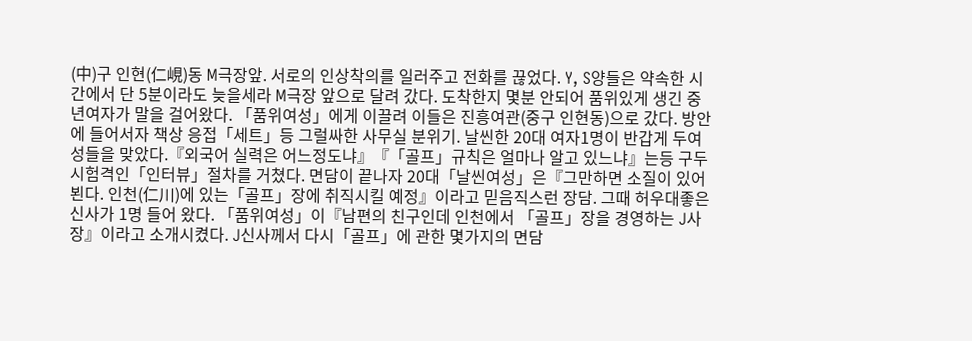(中)구 인현(仁峴)동 M극장앞. 서로의 인상착의를 일러주고 전화를 끊었다. Y, S양들은 약속한 시간에서 단 5분이라도 늦을세라 M극장 앞으로 달려 갔다. 도착한지 몇분 안되어 품위있게 생긴 중년여자가 말을 걸어왔다. 「품위여성」에게 이끌려 이들은 진흥여관(중구 인현동)으로 갔다. 방안에 들어서자 책상 응접「세트」등 그럴싸한 사무실 분위기. 날씬한 20대 여자1명이 반갑게 두여성들을 맞았다.『외국어 실력은 어느정도냐』『「골프」규칙은 얼마나 알고 있느냐』는등 구두시험격인「인터뷰」절차를 거쳤다. 면담이 끝나자 20대「날씬여성」은『그만하면 소질이 있어뵌다. 인천(仁川)에 있는「골프」장에 취직시킬 예정』이라고 믿음직스런 장담. 그때 허우대좋은 신사가 1명 들어 왔다. 「품위여성」이『남편의 친구인데 인천에서 「골프」장을 경영하는 J사장』이라고 소개시켰다. J신사께서 다시「골프」에 관한 몇가지의 면담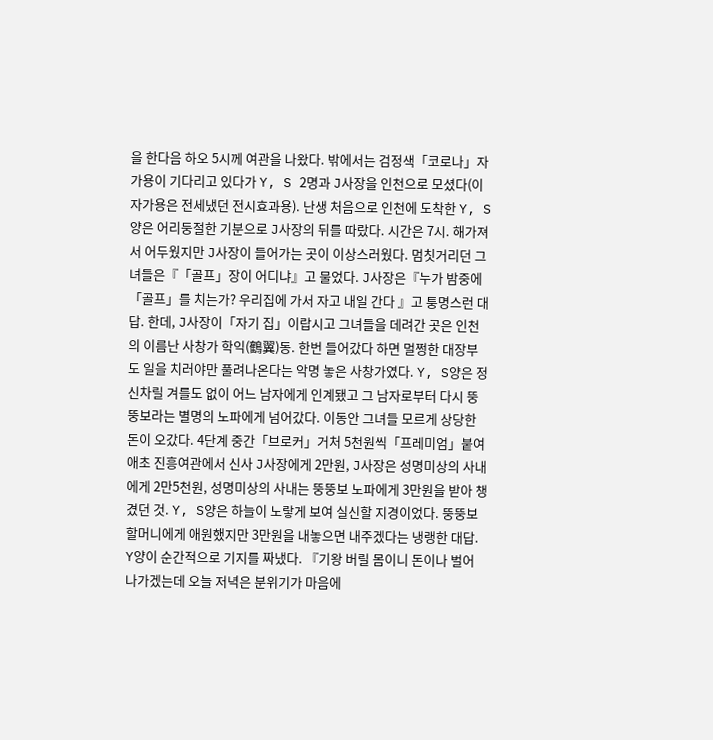을 한다음 하오 5시께 여관을 나왔다. 밖에서는 검정색「코로나」자가용이 기다리고 있다가 Y, S 2명과 J사장을 인천으로 모셨다(이 자가용은 전세냈던 전시효과용). 난생 처음으로 인천에 도착한 Y, S양은 어리둥절한 기분으로 J사장의 뒤를 따랐다. 시간은 7시. 해가져서 어두웠지만 J사장이 들어가는 곳이 이상스러웠다. 멈칫거리던 그녀들은『「골프」장이 어디냐』고 물었다. J사장은『누가 밤중에「골프」를 치는가? 우리집에 가서 자고 내일 간다 』고 퉁명스런 대답. 한데, J사장이「자기 집」이랍시고 그녀들을 데려간 곳은 인천의 이름난 사창가 학익(鶴翼)동. 한번 들어갔다 하면 멀쩡한 대장부도 일을 치러야만 풀려나온다는 악명 놓은 사창가였다. Y, S양은 정신차릴 겨를도 없이 어느 남자에게 인계됐고 그 남자로부터 다시 뚱뚱보라는 별명의 노파에게 넘어갔다. 이동안 그녀들 모르게 상당한 돈이 오갔다. 4단계 중간「브로커」거처 5천원씩「프레미엄」붙여 애초 진흥여관에서 신사 J사장에게 2만원, J사장은 성명미상의 사내에게 2만5천원, 성명미상의 사내는 뚱뚱보 노파에게 3만원을 받아 챙겼던 것. Y, S양은 하늘이 노랗게 보여 실신할 지경이었다. 뚱뚱보 할머니에게 애원했지만 3만원을 내놓으면 내주겠다는 냉랭한 대답. Y양이 순간적으로 기지를 짜냈다. 『기왕 버릴 몸이니 돈이나 벌어 나가겠는데 오늘 저녁은 분위기가 마음에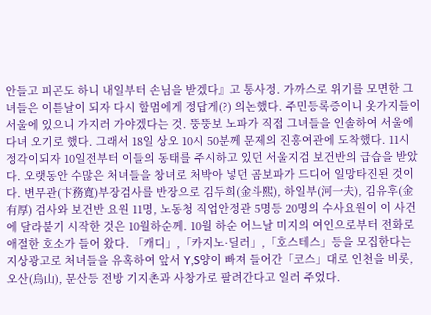안들고 피곤도 하니 내일부터 손님을 받겠다』고 통사정. 가까스로 위기를 모면한 그녀들은 이튿날이 되자 다시 할멈에게 정답게(?) 의논했다. 주민등록증이니 옷가지들이 서울에 있으니 가지러 가야겠다는 것. 뚱뚱보 노파가 직접 그녀들을 인솔하여 서울에 다녀 오기로 했다. 그래서 18일 상오 10시 50분께 문제의 진흥여관에 도착했다. 11시 정각이되자 10일전부터 이들의 동태를 주시하고 있던 서울지검 보건반의 급습을 받았다. 오랫동안 수많은 처녀들을 창녀로 처박아 넣던 곰보파가 드디어 일망타진된 것이다. 변무관(卞務寬)부장검사를 반장으로 김두희(金斗熙), 하일부(河一夫), 김유후(金有厚) 검사와 보건반 요원 11명, 노동청 직업안정관 5명등 20명의 수사요원이 이 사건에 달라붙기 시작한 것은 10월하순께. 10월 하순 어느날 미지의 여인으로부터 전화로 애절한 호소가 들어 왔다. 「캐디」,「카지노·딜러」,「호스테스」등을 모집한다는 지상광고로 처녀들을 유혹하여 앞서 Y,S양이 빠져 들어간「코스」대로 인천을 비롯, 오산(烏山), 문산등 전방 기지촌과 사창가로 팔려간다고 일러 주었다.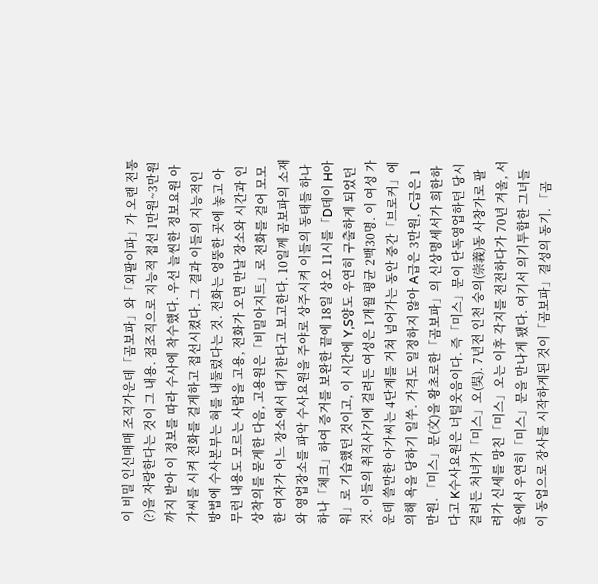이 비밀 인신매매 조직가운데「곰보파」와「외팔이파」가 오랜 전통(?)을 자랑한다는 것이 그 내용. 점조직으로 지능적 접선 1만원~3만원까지 받아 이 정보를 따라 수사에 착수했다. 우선 늘씬한 정보요원 아가씨를 시켜 전화를 걸게하고 접선시켰다. 그 결과 이들의 지능적인 방법에 수사본부는 혀를 내둘렀다는 것. 전화는 엉뚱한 곳에 놓고 아무런 내용도 모르는 사람을 고용, 전화가 오면 만날 장소와 시간과 인상착의를 묻게한 다음, 고용원은「비밀아지트」로 전화를 걸어 모모한 여자가 어느 장소에서 대기한다고 보고한다. 10일께 곰보파의 소재와 영업장소를 파악 수사요원을 주야로 상주시켜 이들의 동태들 하나 하나「체크」하여 증거를 보완한 끝에 18일 상오 11시를「D데이 H아워」로 기습했던 것이고, 이 시간에 Y,S양도 우연히 구출하게 되었던 것. 이들의 취직사기에 걸려든 여성은 1개월 평균 2백30명. 이 여성 가운데 쓸만한 아가씨는 4단계를 거쳐 넘어가는 동안 중간「브로커」에 의해 욕을 당하기 일쑤. 가격도 일정하지 않아 A급은 3만원, C급은 1만원. 「미스」문(文)을 왕초로한「곰보파」의 신상명세서가 희한하다고 K수사요원은 너털웃음이다. 즉「미스」문이 단독영업하던 당시 걸려든 처녀가「미스」오(吳). 7년전 인천 숭의(崇義)동 사창가로 팔려가 신세를 망친「미스」오는 이후 각지를 전전하다가 70년 겨울, 서울에서 우연히「미스」문을 만나게 됐다. 여기서 의기투합한 그녀들이 동업으로 장사를 시작하게된 것이「곰보파」결성의 동기. 「곰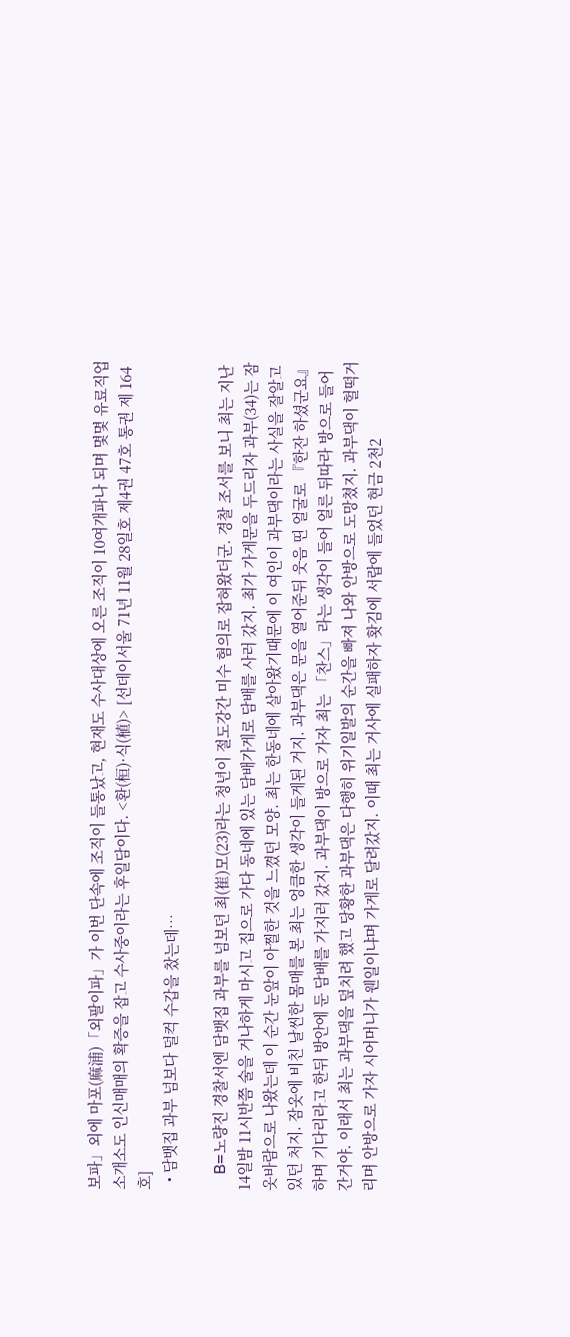보파」외에 마포(麻浦)「외팔이파」가 이번 단속에 조직이 들통났고, 현재도 수사대상에 오른 조직이 10여개파나 되며 몇몇 유료직업소개소도 인신매매의 확증을 잡고 수사중이라는 후일담이다. <환(桓)·식(植)> [선데이서울 71년 11월 28일호 제4권 47호 통권 제 164호]
  • 담뱃집 과부 넘보다 덜컥 수갑을 찼는데…

    B=노량진 경찰서엔 담뱃집 과부를 넘보던 최(崔)모(23)라는 청년이 절도강간 미수 혐의로 잡혀왔더군. 경찰 조서를 보니 최는 지난 14일밤 11시반쯤 술을 거나하게 마시고 집으로 가다 동네에 있는 담배가게로 담배를 사러 갔지. 최가 가게문을 두드리자 과부(34)는 잠옷바람으로 나왔는데 이 순간 눈앞이 아찔한 것을 느꼈던 모양. 최는 한동네에 살아왔기때문에 이 여인이 과부댁이라는 사실을 잘알고 있던 처지. 잠옷에 비친 날씬한 몸매를 본 최는 엉큼한 생각이 들게된 거지. 과부댁은 문을 열어준뒤 웃음 띤 얼굴로 『한잔 하셨군요』하며 기다리라고 한뒤 방안에 둔 담배를 가지러 갔지. 과부댁이 방으로 가자 최는 「찬스」라는 생각이 들어 얼른 뒤따라 방으로 들어간거야. 이래서 최는 과부댁을 덮치려 했고 당황한 과부댁은 다행히 위기일발의 순간을 빠져 나와 안방으로 도망쳤지. 과부댁이 헐떡거리며 안방으로 가자 시어머니가 웬일이냐며 가게로 달려갔지. 이때 최는 거사에 실패하자 홧김에 서랍에 들었던 현금 2천2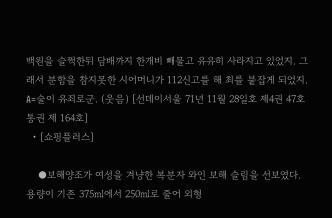백원을 슬쩍한뒤 담배까지 한개비 빼물고 유유히 사라지고 있었지. 그래서 분함을 참지못한 시어머니가 112신고를 해 최를 붙잡게 되었지. A=술이 유죄로군. (웃음) [선데이서울 71년 11월 28일호 제4권 47호 통권 제 164호]
  • [쇼핑플러스]

    ●보해양조가 여성을 겨냥한 복분자 와인 보해 슬림을 선보였다. 용량이 기존 375㎖에서 250㎖로 줄어 외형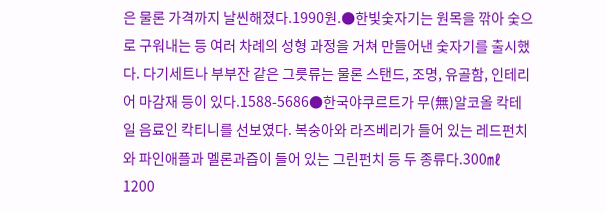은 물론 가격까지 날씬해졌다.1990원.●한빛숯자기는 원목을 깎아 숯으로 구워내는 등 여러 차례의 성형 과정을 거쳐 만들어낸 숯자기를 출시했다. 다기세트나 부부잔 같은 그릇류는 물론 스탠드, 조명, 유골함, 인테리어 마감재 등이 있다.1588-5686●한국야쿠르트가 무(無)알코올 칵테일 음료인 칵티니를 선보였다. 복숭아와 라즈베리가 들어 있는 레드펀치와 파인애플과 멜론과즙이 들어 있는 그린펀치 등 두 종류다.300㎖ 1200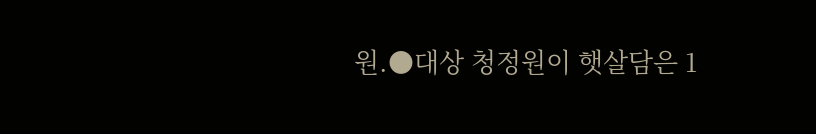원.●대상 청정원이 햇살담은 1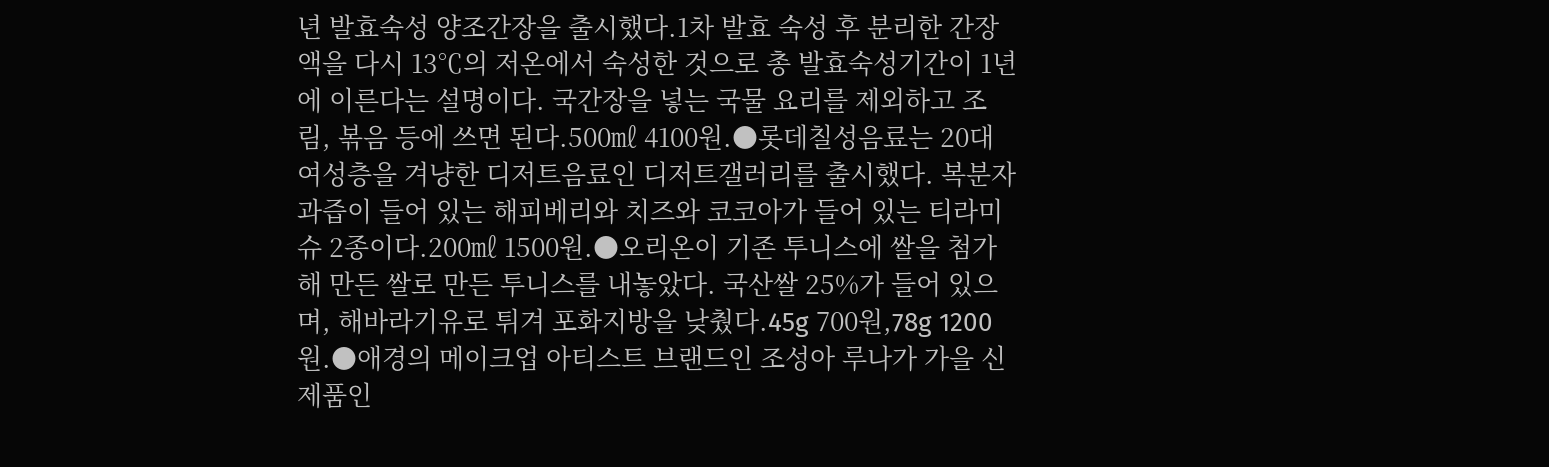년 발효숙성 양조간장을 출시했다.1차 발효 숙성 후 분리한 간장액을 다시 13℃의 저온에서 숙성한 것으로 총 발효숙성기간이 1년에 이른다는 설명이다. 국간장을 넣는 국물 요리를 제외하고 조림, 볶음 등에 쓰면 된다.500㎖ 4100원.●롯데칠성음료는 20대 여성층을 겨냥한 디저트음료인 디저트갤러리를 출시했다. 복분자 과즙이 들어 있는 해피베리와 치즈와 코코아가 들어 있는 티라미슈 2종이다.200㎖ 1500원.●오리온이 기존 투니스에 쌀을 첨가해 만든 쌀로 만든 투니스를 내놓았다. 국산쌀 25%가 들어 있으며, 해바라기유로 튀겨 포화지방을 낮췄다.45g 700원,78g 1200원.●애경의 메이크업 아티스트 브랜드인 조성아 루나가 가을 신제품인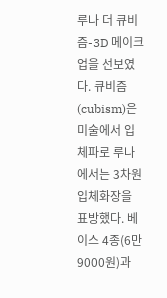루나 더 큐비즘-3D 메이크업을 선보였다. 큐비즘(cubism)은 미술에서 입체파로 루나에서는 3차원 입체화장을 표방했다. 베이스 4종(6만 9000원)과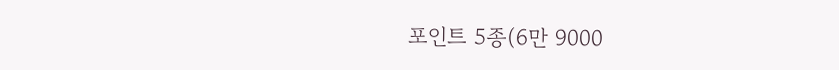포인트 5종(6만 9000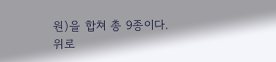원)을 합쳐 총 9종이다.
위로